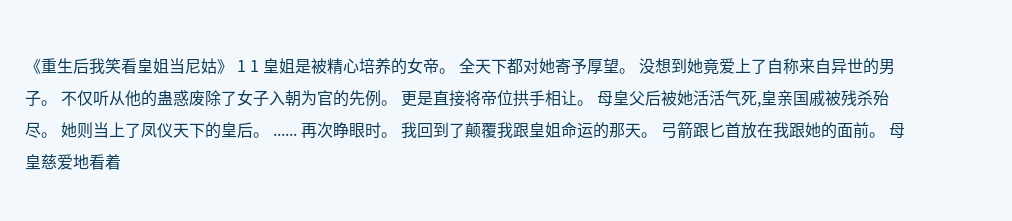《重生后我笑看皇姐当尼姑》 1 1 皇姐是被精心培养的女帝。 全天下都对她寄予厚望。 没想到她竟爱上了自称来自异世的男子。 不仅听从他的蛊惑废除了女子入朝为官的先例。 更是直接将帝位拱手相让。 母皇父后被她活活气死,皇亲国戚被残杀殆尽。 她则当上了凤仪天下的皇后。 ...... 再次睁眼时。 我回到了颠覆我跟皇姐命运的那天。 弓箭跟匕首放在我跟她的面前。 母皇慈爱地看着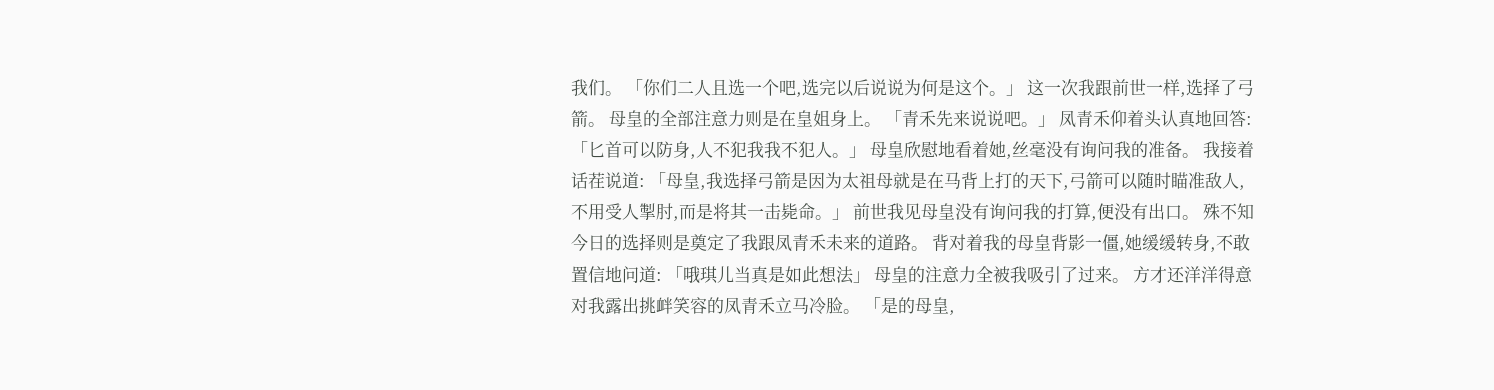我们。 「你们二人且选一个吧,选完以后说说为何是这个。」 这一次我跟前世一样,选择了弓箭。 母皇的全部注意力则是在皇姐身上。 「青禾先来说说吧。」 凤青禾仰着头认真地回答: 「匕首可以防身,人不犯我我不犯人。」 母皇欣慰地看着她,丝毫没有询问我的准备。 我接着话茬说道: 「母皇,我选择弓箭是因为太祖母就是在马背上打的天下,弓箭可以随时瞄准敌人,不用受人掣肘,而是将其一击毙命。」 前世我见母皇没有询问我的打算,便没有出口。 殊不知今日的选择则是奠定了我跟凤青禾未来的道路。 背对着我的母皇背影一僵,她缓缓转身,不敢置信地问道: 「哦琪儿当真是如此想法」 母皇的注意力全被我吸引了过来。 方才还洋洋得意对我露出挑衅笑容的凤青禾立马冷脸。 「是的母皇,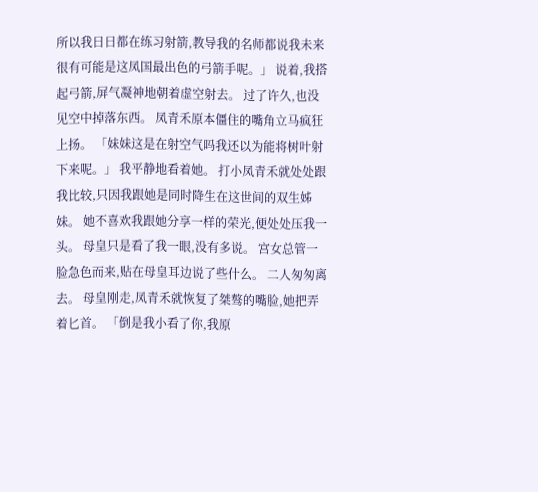所以我日日都在练习射箭,教导我的名师都说我未来很有可能是这凤国最出色的弓箭手呢。」 说着,我搭起弓箭,屏气凝神地朝着虚空射去。 过了许久,也没见空中掉落东西。 凤青禾原本僵住的嘴角立马疯狂上扬。 「妹妹这是在射空气吗我还以为能将树叶射下来呢。」 我平静地看着她。 打小凤青禾就处处跟我比较,只因我跟她是同时降生在这世间的双生姊妹。 她不喜欢我跟她分享一样的荣光,便处处压我一头。 母皇只是看了我一眼,没有多说。 宫女总管一脸急色而来,贴在母皇耳边说了些什么。 二人匆匆离去。 母皇刚走,凤青禾就恢复了桀骜的嘴脸,她把弄着匕首。 「倒是我小看了你,我原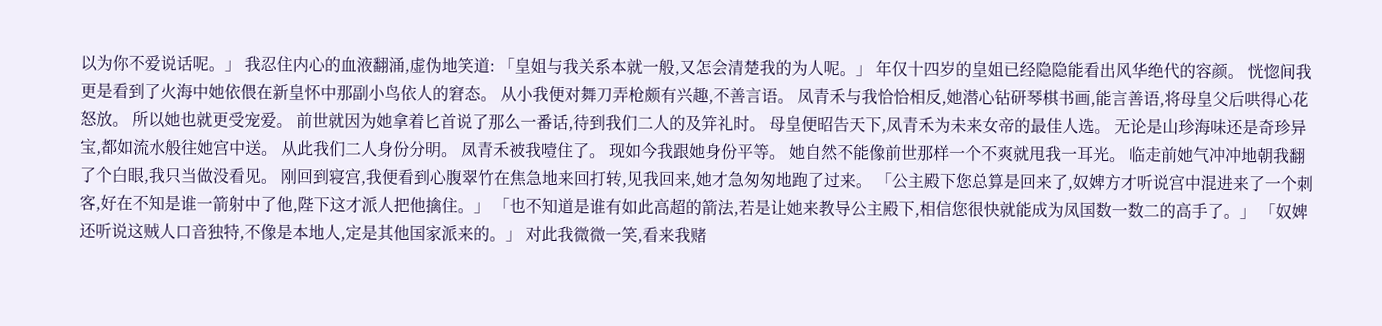以为你不爱说话呢。」 我忍住内心的血液翻涌,虚伪地笑道: 「皇姐与我关系本就一般,又怎会清楚我的为人呢。」 年仅十四岁的皇姐已经隐隐能看出风华绝代的容颜。 恍惚间我更是看到了火海中她依偎在新皇怀中那副小鸟依人的窘态。 从小我便对舞刀弄枪颇有兴趣,不善言语。 凤青禾与我恰恰相反,她潜心钻研琴棋书画,能言善语,将母皇父后哄得心花怒放。 所以她也就更受宠爱。 前世就因为她拿着匕首说了那么一番话,待到我们二人的及笄礼时。 母皇便昭告天下,凤青禾为未来女帝的最佳人选。 无论是山珍海味还是奇珍异宝,都如流水般往她宫中送。 从此我们二人身份分明。 凤青禾被我噎住了。 现如今我跟她身份平等。 她自然不能像前世那样一个不爽就甩我一耳光。 临走前她气冲冲地朝我翻了个白眼,我只当做没看见。 刚回到寝宫,我便看到心腹翠竹在焦急地来回打转,见我回来,她才急匆匆地跑了过来。 「公主殿下您总算是回来了,奴婢方才听说宫中混进来了一个刺客,好在不知是谁一箭射中了他,陛下这才派人把他擒住。」 「也不知道是谁有如此高超的箭法,若是让她来教导公主殿下,相信您很快就能成为凤国数一数二的高手了。」 「奴婢还听说这贼人口音独特,不像是本地人,定是其他国家派来的。」 对此我微微一笑,看来我赌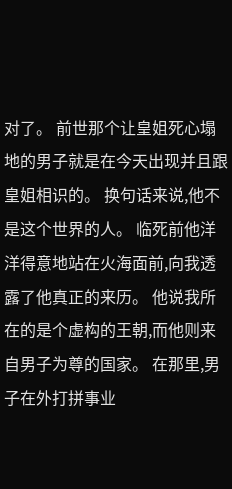对了。 前世那个让皇姐死心塌地的男子就是在今天出现并且跟皇姐相识的。 换句话来说,他不是这个世界的人。 临死前他洋洋得意地站在火海面前,向我透露了他真正的来历。 他说我所在的是个虚构的王朝,而他则来自男子为尊的国家。 在那里,男子在外打拼事业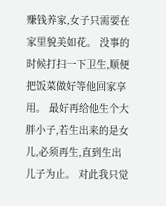赚钱养家,女子只需要在家里貌美如花。 没事的时候打扫一下卫生,顺便把饭菜做好等他回家享用。 最好再给他生个大胖小子,若生出来的是女儿,必须再生,直到生出儿子为止。 对此我只觉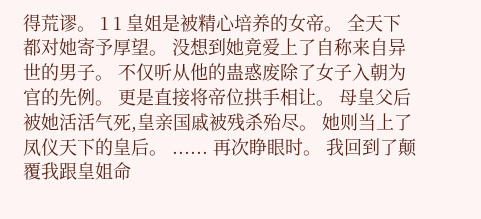得荒谬。 1 1 皇姐是被精心培养的女帝。 全天下都对她寄予厚望。 没想到她竟爱上了自称来自异世的男子。 不仅听从他的蛊惑废除了女子入朝为官的先例。 更是直接将帝位拱手相让。 母皇父后被她活活气死,皇亲国戚被残杀殆尽。 她则当上了凤仪天下的皇后。 ...... 再次睁眼时。 我回到了颠覆我跟皇姐命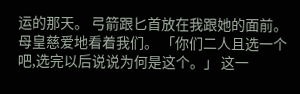运的那天。 弓箭跟匕首放在我跟她的面前。 母皇慈爱地看着我们。 「你们二人且选一个吧,选完以后说说为何是这个。」 这一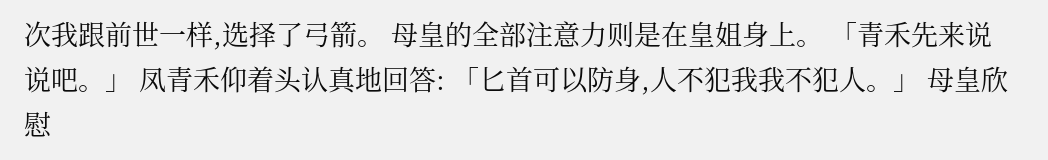次我跟前世一样,选择了弓箭。 母皇的全部注意力则是在皇姐身上。 「青禾先来说说吧。」 凤青禾仰着头认真地回答: 「匕首可以防身,人不犯我我不犯人。」 母皇欣慰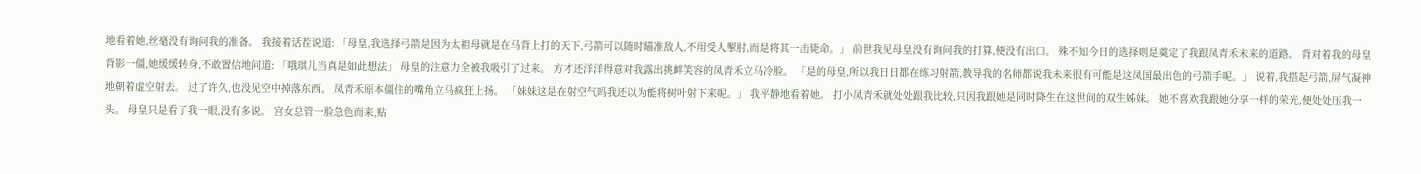地看着她,丝毫没有询问我的准备。 我接着话茬说道: 「母皇,我选择弓箭是因为太祖母就是在马背上打的天下,弓箭可以随时瞄准敌人,不用受人掣肘,而是将其一击毙命。」 前世我见母皇没有询问我的打算,便没有出口。 殊不知今日的选择则是奠定了我跟凤青禾未来的道路。 背对着我的母皇背影一僵,她缓缓转身,不敢置信地问道: 「哦琪儿当真是如此想法」 母皇的注意力全被我吸引了过来。 方才还洋洋得意对我露出挑衅笑容的凤青禾立马冷脸。 「是的母皇,所以我日日都在练习射箭,教导我的名师都说我未来很有可能是这凤国最出色的弓箭手呢。」 说着,我搭起弓箭,屏气凝神地朝着虚空射去。 过了许久,也没见空中掉落东西。 凤青禾原本僵住的嘴角立马疯狂上扬。 「妹妹这是在射空气吗我还以为能将树叶射下来呢。」 我平静地看着她。 打小凤青禾就处处跟我比较,只因我跟她是同时降生在这世间的双生姊妹。 她不喜欢我跟她分享一样的荣光,便处处压我一头。 母皇只是看了我一眼,没有多说。 宫女总管一脸急色而来,贴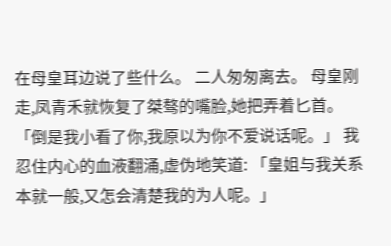在母皇耳边说了些什么。 二人匆匆离去。 母皇刚走,凤青禾就恢复了桀骜的嘴脸,她把弄着匕首。 「倒是我小看了你,我原以为你不爱说话呢。」 我忍住内心的血液翻涌,虚伪地笑道: 「皇姐与我关系本就一般,又怎会清楚我的为人呢。」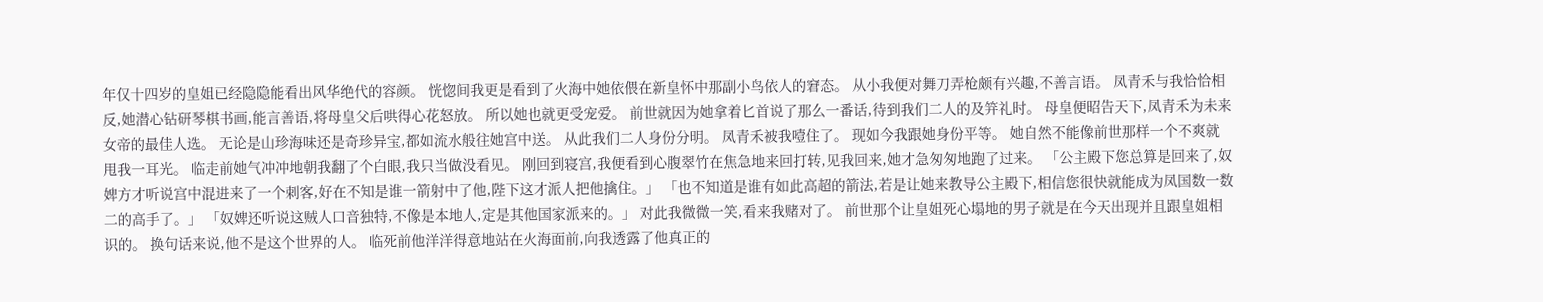年仅十四岁的皇姐已经隐隐能看出风华绝代的容颜。 恍惚间我更是看到了火海中她依偎在新皇怀中那副小鸟依人的窘态。 从小我便对舞刀弄枪颇有兴趣,不善言语。 凤青禾与我恰恰相反,她潜心钻研琴棋书画,能言善语,将母皇父后哄得心花怒放。 所以她也就更受宠爱。 前世就因为她拿着匕首说了那么一番话,待到我们二人的及笄礼时。 母皇便昭告天下,凤青禾为未来女帝的最佳人选。 无论是山珍海味还是奇珍异宝,都如流水般往她宫中送。 从此我们二人身份分明。 凤青禾被我噎住了。 现如今我跟她身份平等。 她自然不能像前世那样一个不爽就甩我一耳光。 临走前她气冲冲地朝我翻了个白眼,我只当做没看见。 刚回到寝宫,我便看到心腹翠竹在焦急地来回打转,见我回来,她才急匆匆地跑了过来。 「公主殿下您总算是回来了,奴婢方才听说宫中混进来了一个刺客,好在不知是谁一箭射中了他,陛下这才派人把他擒住。」 「也不知道是谁有如此高超的箭法,若是让她来教导公主殿下,相信您很快就能成为凤国数一数二的高手了。」 「奴婢还听说这贼人口音独特,不像是本地人,定是其他国家派来的。」 对此我微微一笑,看来我赌对了。 前世那个让皇姐死心塌地的男子就是在今天出现并且跟皇姐相识的。 换句话来说,他不是这个世界的人。 临死前他洋洋得意地站在火海面前,向我透露了他真正的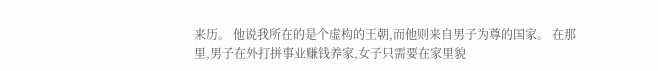来历。 他说我所在的是个虚构的王朝,而他则来自男子为尊的国家。 在那里,男子在外打拼事业赚钱养家,女子只需要在家里貌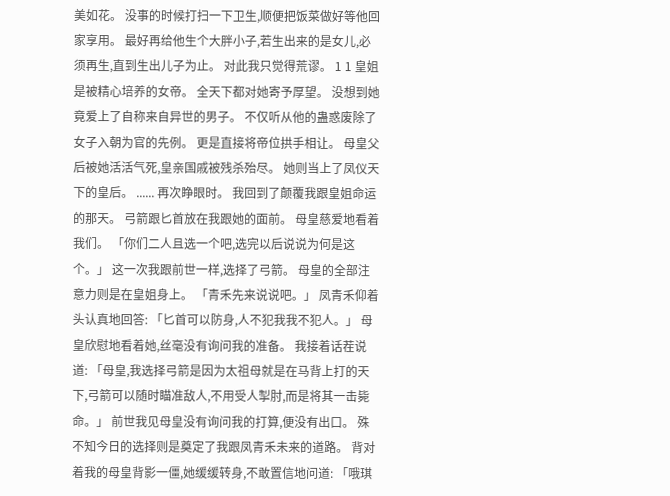美如花。 没事的时候打扫一下卫生,顺便把饭菜做好等他回家享用。 最好再给他生个大胖小子,若生出来的是女儿,必须再生,直到生出儿子为止。 对此我只觉得荒谬。 1 1 皇姐是被精心培养的女帝。 全天下都对她寄予厚望。 没想到她竟爱上了自称来自异世的男子。 不仅听从他的蛊惑废除了女子入朝为官的先例。 更是直接将帝位拱手相让。 母皇父后被她活活气死,皇亲国戚被残杀殆尽。 她则当上了凤仪天下的皇后。 ...... 再次睁眼时。 我回到了颠覆我跟皇姐命运的那天。 弓箭跟匕首放在我跟她的面前。 母皇慈爱地看着我们。 「你们二人且选一个吧,选完以后说说为何是这个。」 这一次我跟前世一样,选择了弓箭。 母皇的全部注意力则是在皇姐身上。 「青禾先来说说吧。」 凤青禾仰着头认真地回答: 「匕首可以防身,人不犯我我不犯人。」 母皇欣慰地看着她,丝毫没有询问我的准备。 我接着话茬说道: 「母皇,我选择弓箭是因为太祖母就是在马背上打的天下,弓箭可以随时瞄准敌人,不用受人掣肘,而是将其一击毙命。」 前世我见母皇没有询问我的打算,便没有出口。 殊不知今日的选择则是奠定了我跟凤青禾未来的道路。 背对着我的母皇背影一僵,她缓缓转身,不敢置信地问道: 「哦琪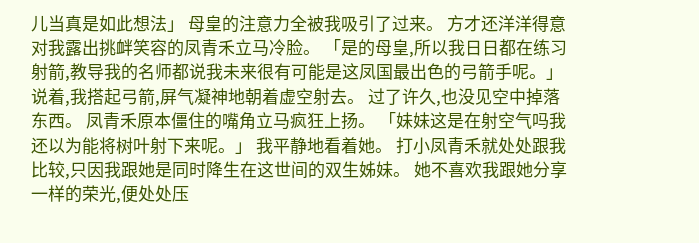儿当真是如此想法」 母皇的注意力全被我吸引了过来。 方才还洋洋得意对我露出挑衅笑容的凤青禾立马冷脸。 「是的母皇,所以我日日都在练习射箭,教导我的名师都说我未来很有可能是这凤国最出色的弓箭手呢。」 说着,我搭起弓箭,屏气凝神地朝着虚空射去。 过了许久,也没见空中掉落东西。 凤青禾原本僵住的嘴角立马疯狂上扬。 「妹妹这是在射空气吗我还以为能将树叶射下来呢。」 我平静地看着她。 打小凤青禾就处处跟我比较,只因我跟她是同时降生在这世间的双生姊妹。 她不喜欢我跟她分享一样的荣光,便处处压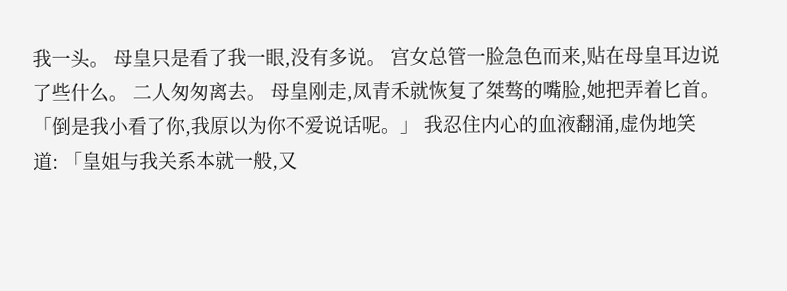我一头。 母皇只是看了我一眼,没有多说。 宫女总管一脸急色而来,贴在母皇耳边说了些什么。 二人匆匆离去。 母皇刚走,凤青禾就恢复了桀骜的嘴脸,她把弄着匕首。 「倒是我小看了你,我原以为你不爱说话呢。」 我忍住内心的血液翻涌,虚伪地笑道: 「皇姐与我关系本就一般,又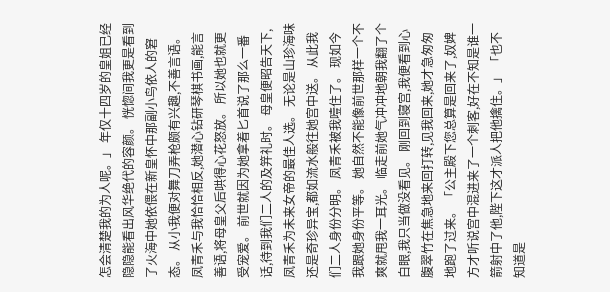怎会清楚我的为人呢。」 年仅十四岁的皇姐已经隐隐能看出风华绝代的容颜。 恍惚间我更是看到了火海中她依偎在新皇怀中那副小鸟依人的窘态。 从小我便对舞刀弄枪颇有兴趣,不善言语。 凤青禾与我恰恰相反,她潜心钻研琴棋书画,能言善语,将母皇父后哄得心花怒放。 所以她也就更受宠爱。 前世就因为她拿着匕首说了那么一番话,待到我们二人的及笄礼时。 母皇便昭告天下,凤青禾为未来女帝的最佳人选。 无论是山珍海味还是奇珍异宝,都如流水般往她宫中送。 从此我们二人身份分明。 凤青禾被我噎住了。 现如今我跟她身份平等。 她自然不能像前世那样一个不爽就甩我一耳光。 临走前她气冲冲地朝我翻了个白眼,我只当做没看见。 刚回到寝宫,我便看到心腹翠竹在焦急地来回打转,见我回来,她才急匆匆地跑了过来。 「公主殿下您总算是回来了,奴婢方才听说宫中混进来了一个刺客,好在不知是谁一箭射中了他,陛下这才派人把他擒住。」 「也不知道是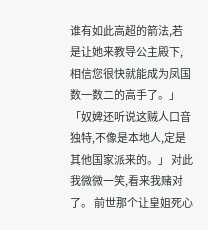谁有如此高超的箭法,若是让她来教导公主殿下,相信您很快就能成为凤国数一数二的高手了。」 「奴婢还听说这贼人口音独特,不像是本地人,定是其他国家派来的。」 对此我微微一笑,看来我赌对了。 前世那个让皇姐死心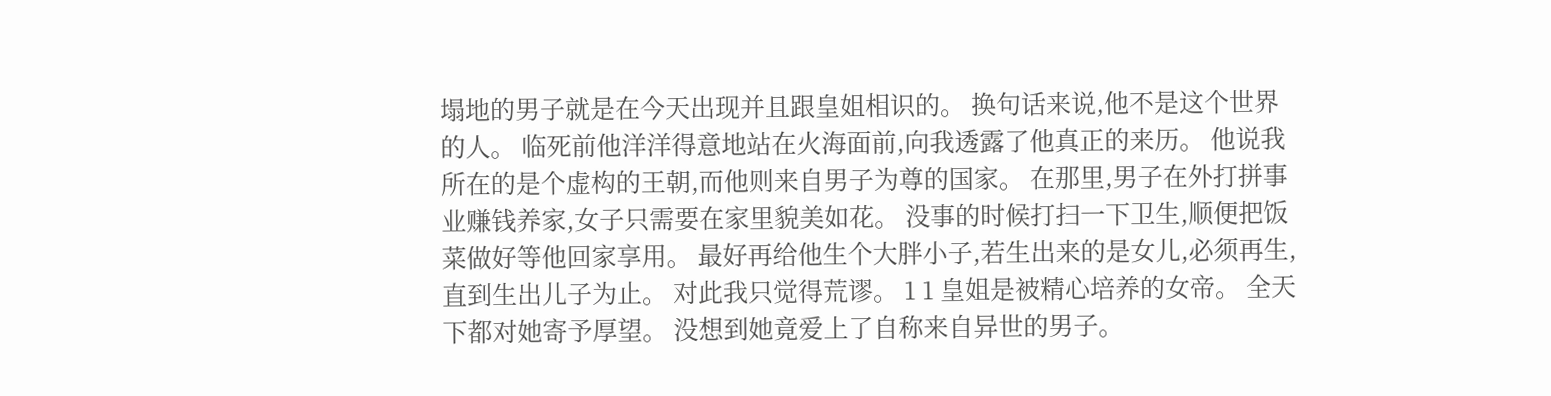塌地的男子就是在今天出现并且跟皇姐相识的。 换句话来说,他不是这个世界的人。 临死前他洋洋得意地站在火海面前,向我透露了他真正的来历。 他说我所在的是个虚构的王朝,而他则来自男子为尊的国家。 在那里,男子在外打拼事业赚钱养家,女子只需要在家里貌美如花。 没事的时候打扫一下卫生,顺便把饭菜做好等他回家享用。 最好再给他生个大胖小子,若生出来的是女儿,必须再生,直到生出儿子为止。 对此我只觉得荒谬。 1 1 皇姐是被精心培养的女帝。 全天下都对她寄予厚望。 没想到她竟爱上了自称来自异世的男子。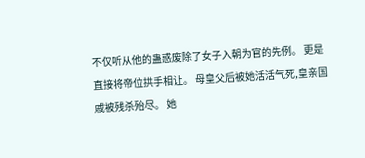不仅听从他的蛊惑废除了女子入朝为官的先例。 更是直接将帝位拱手相让。 母皇父后被她活活气死,皇亲国戚被残杀殆尽。 她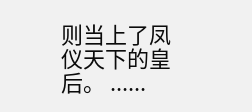则当上了凤仪天下的皇后。 ......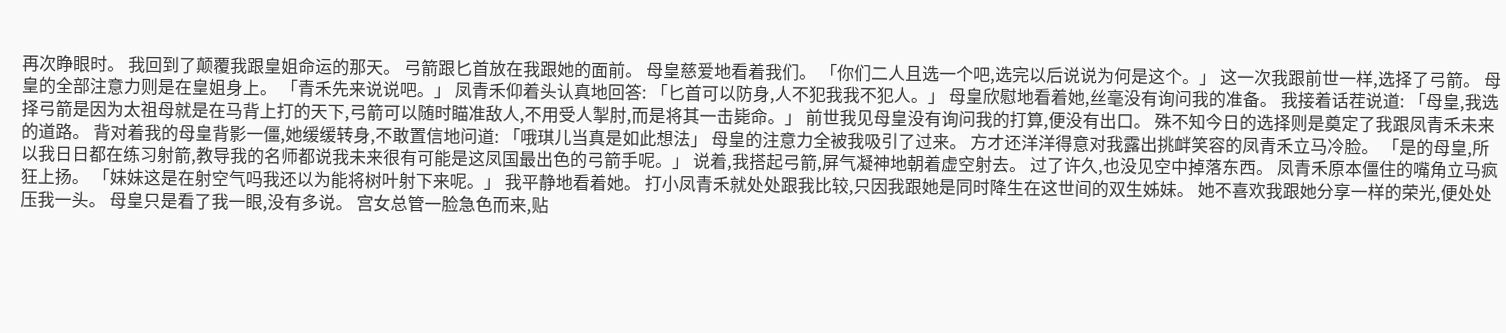再次睁眼时。 我回到了颠覆我跟皇姐命运的那天。 弓箭跟匕首放在我跟她的面前。 母皇慈爱地看着我们。 「你们二人且选一个吧,选完以后说说为何是这个。」 这一次我跟前世一样,选择了弓箭。 母皇的全部注意力则是在皇姐身上。 「青禾先来说说吧。」 凤青禾仰着头认真地回答: 「匕首可以防身,人不犯我我不犯人。」 母皇欣慰地看着她,丝毫没有询问我的准备。 我接着话茬说道: 「母皇,我选择弓箭是因为太祖母就是在马背上打的天下,弓箭可以随时瞄准敌人,不用受人掣肘,而是将其一击毙命。」 前世我见母皇没有询问我的打算,便没有出口。 殊不知今日的选择则是奠定了我跟凤青禾未来的道路。 背对着我的母皇背影一僵,她缓缓转身,不敢置信地问道: 「哦琪儿当真是如此想法」 母皇的注意力全被我吸引了过来。 方才还洋洋得意对我露出挑衅笑容的凤青禾立马冷脸。 「是的母皇,所以我日日都在练习射箭,教导我的名师都说我未来很有可能是这凤国最出色的弓箭手呢。」 说着,我搭起弓箭,屏气凝神地朝着虚空射去。 过了许久,也没见空中掉落东西。 凤青禾原本僵住的嘴角立马疯狂上扬。 「妹妹这是在射空气吗我还以为能将树叶射下来呢。」 我平静地看着她。 打小凤青禾就处处跟我比较,只因我跟她是同时降生在这世间的双生姊妹。 她不喜欢我跟她分享一样的荣光,便处处压我一头。 母皇只是看了我一眼,没有多说。 宫女总管一脸急色而来,贴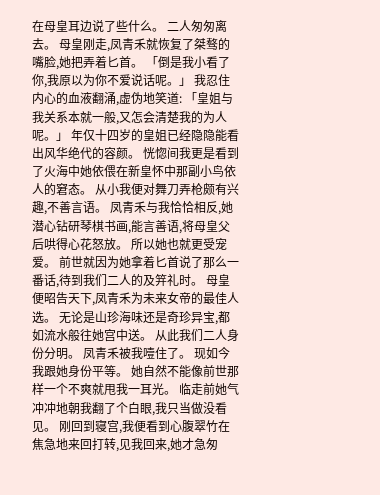在母皇耳边说了些什么。 二人匆匆离去。 母皇刚走,凤青禾就恢复了桀骜的嘴脸,她把弄着匕首。 「倒是我小看了你,我原以为你不爱说话呢。」 我忍住内心的血液翻涌,虚伪地笑道: 「皇姐与我关系本就一般,又怎会清楚我的为人呢。」 年仅十四岁的皇姐已经隐隐能看出风华绝代的容颜。 恍惚间我更是看到了火海中她依偎在新皇怀中那副小鸟依人的窘态。 从小我便对舞刀弄枪颇有兴趣,不善言语。 凤青禾与我恰恰相反,她潜心钻研琴棋书画,能言善语,将母皇父后哄得心花怒放。 所以她也就更受宠爱。 前世就因为她拿着匕首说了那么一番话,待到我们二人的及笄礼时。 母皇便昭告天下,凤青禾为未来女帝的最佳人选。 无论是山珍海味还是奇珍异宝,都如流水般往她宫中送。 从此我们二人身份分明。 凤青禾被我噎住了。 现如今我跟她身份平等。 她自然不能像前世那样一个不爽就甩我一耳光。 临走前她气冲冲地朝我翻了个白眼,我只当做没看见。 刚回到寝宫,我便看到心腹翠竹在焦急地来回打转,见我回来,她才急匆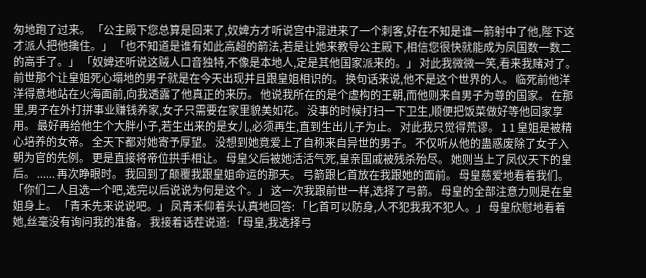匆地跑了过来。 「公主殿下您总算是回来了,奴婢方才听说宫中混进来了一个刺客,好在不知是谁一箭射中了他,陛下这才派人把他擒住。」 「也不知道是谁有如此高超的箭法,若是让她来教导公主殿下,相信您很快就能成为凤国数一数二的高手了。」 「奴婢还听说这贼人口音独特,不像是本地人,定是其他国家派来的。」 对此我微微一笑,看来我赌对了。 前世那个让皇姐死心塌地的男子就是在今天出现并且跟皇姐相识的。 换句话来说,他不是这个世界的人。 临死前他洋洋得意地站在火海面前,向我透露了他真正的来历。 他说我所在的是个虚构的王朝,而他则来自男子为尊的国家。 在那里,男子在外打拼事业赚钱养家,女子只需要在家里貌美如花。 没事的时候打扫一下卫生,顺便把饭菜做好等他回家享用。 最好再给他生个大胖小子,若生出来的是女儿,必须再生,直到生出儿子为止。 对此我只觉得荒谬。 1 1 皇姐是被精心培养的女帝。 全天下都对她寄予厚望。 没想到她竟爱上了自称来自异世的男子。 不仅听从他的蛊惑废除了女子入朝为官的先例。 更是直接将帝位拱手相让。 母皇父后被她活活气死,皇亲国戚被残杀殆尽。 她则当上了凤仪天下的皇后。 ...... 再次睁眼时。 我回到了颠覆我跟皇姐命运的那天。 弓箭跟匕首放在我跟她的面前。 母皇慈爱地看着我们。 「你们二人且选一个吧,选完以后说说为何是这个。」 这一次我跟前世一样,选择了弓箭。 母皇的全部注意力则是在皇姐身上。 「青禾先来说说吧。」 凤青禾仰着头认真地回答: 「匕首可以防身,人不犯我我不犯人。」 母皇欣慰地看着她,丝毫没有询问我的准备。 我接着话茬说道: 「母皇,我选择弓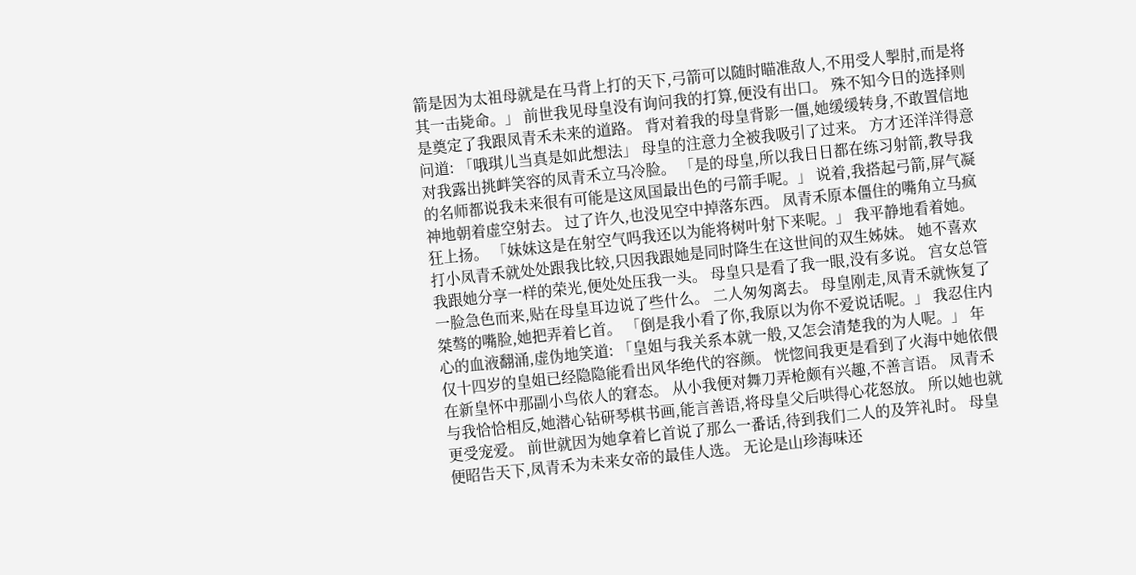箭是因为太祖母就是在马背上打的天下,弓箭可以随时瞄准敌人,不用受人掣肘,而是将其一击毙命。」 前世我见母皇没有询问我的打算,便没有出口。 殊不知今日的选择则是奠定了我跟凤青禾未来的道路。 背对着我的母皇背影一僵,她缓缓转身,不敢置信地问道: 「哦琪儿当真是如此想法」 母皇的注意力全被我吸引了过来。 方才还洋洋得意对我露出挑衅笑容的凤青禾立马冷脸。 「是的母皇,所以我日日都在练习射箭,教导我的名师都说我未来很有可能是这凤国最出色的弓箭手呢。」 说着,我搭起弓箭,屏气凝神地朝着虚空射去。 过了许久,也没见空中掉落东西。 凤青禾原本僵住的嘴角立马疯狂上扬。 「妹妹这是在射空气吗我还以为能将树叶射下来呢。」 我平静地看着她。 打小凤青禾就处处跟我比较,只因我跟她是同时降生在这世间的双生姊妹。 她不喜欢我跟她分享一样的荣光,便处处压我一头。 母皇只是看了我一眼,没有多说。 宫女总管一脸急色而来,贴在母皇耳边说了些什么。 二人匆匆离去。 母皇刚走,凤青禾就恢复了桀骜的嘴脸,她把弄着匕首。 「倒是我小看了你,我原以为你不爱说话呢。」 我忍住内心的血液翻涌,虚伪地笑道: 「皇姐与我关系本就一般,又怎会清楚我的为人呢。」 年仅十四岁的皇姐已经隐隐能看出风华绝代的容颜。 恍惚间我更是看到了火海中她依偎在新皇怀中那副小鸟依人的窘态。 从小我便对舞刀弄枪颇有兴趣,不善言语。 凤青禾与我恰恰相反,她潜心钻研琴棋书画,能言善语,将母皇父后哄得心花怒放。 所以她也就更受宠爱。 前世就因为她拿着匕首说了那么一番话,待到我们二人的及笄礼时。 母皇便昭告天下,凤青禾为未来女帝的最佳人选。 无论是山珍海味还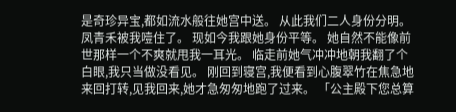是奇珍异宝,都如流水般往她宫中送。 从此我们二人身份分明。 凤青禾被我噎住了。 现如今我跟她身份平等。 她自然不能像前世那样一个不爽就甩我一耳光。 临走前她气冲冲地朝我翻了个白眼,我只当做没看见。 刚回到寝宫,我便看到心腹翠竹在焦急地来回打转,见我回来,她才急匆匆地跑了过来。 「公主殿下您总算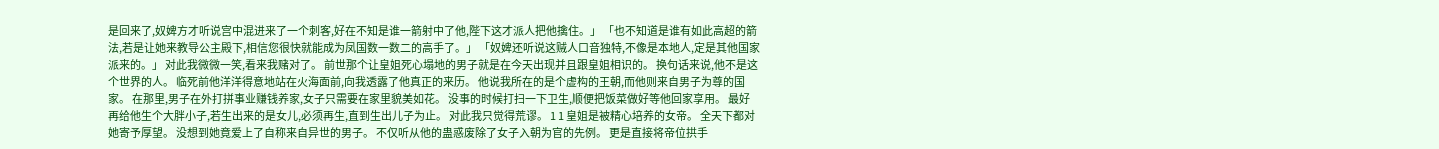是回来了,奴婢方才听说宫中混进来了一个刺客,好在不知是谁一箭射中了他,陛下这才派人把他擒住。」 「也不知道是谁有如此高超的箭法,若是让她来教导公主殿下,相信您很快就能成为凤国数一数二的高手了。」 「奴婢还听说这贼人口音独特,不像是本地人,定是其他国家派来的。」 对此我微微一笑,看来我赌对了。 前世那个让皇姐死心塌地的男子就是在今天出现并且跟皇姐相识的。 换句话来说,他不是这个世界的人。 临死前他洋洋得意地站在火海面前,向我透露了他真正的来历。 他说我所在的是个虚构的王朝,而他则来自男子为尊的国家。 在那里,男子在外打拼事业赚钱养家,女子只需要在家里貌美如花。 没事的时候打扫一下卫生,顺便把饭菜做好等他回家享用。 最好再给他生个大胖小子,若生出来的是女儿,必须再生,直到生出儿子为止。 对此我只觉得荒谬。 1 1 皇姐是被精心培养的女帝。 全天下都对她寄予厚望。 没想到她竟爱上了自称来自异世的男子。 不仅听从他的蛊惑废除了女子入朝为官的先例。 更是直接将帝位拱手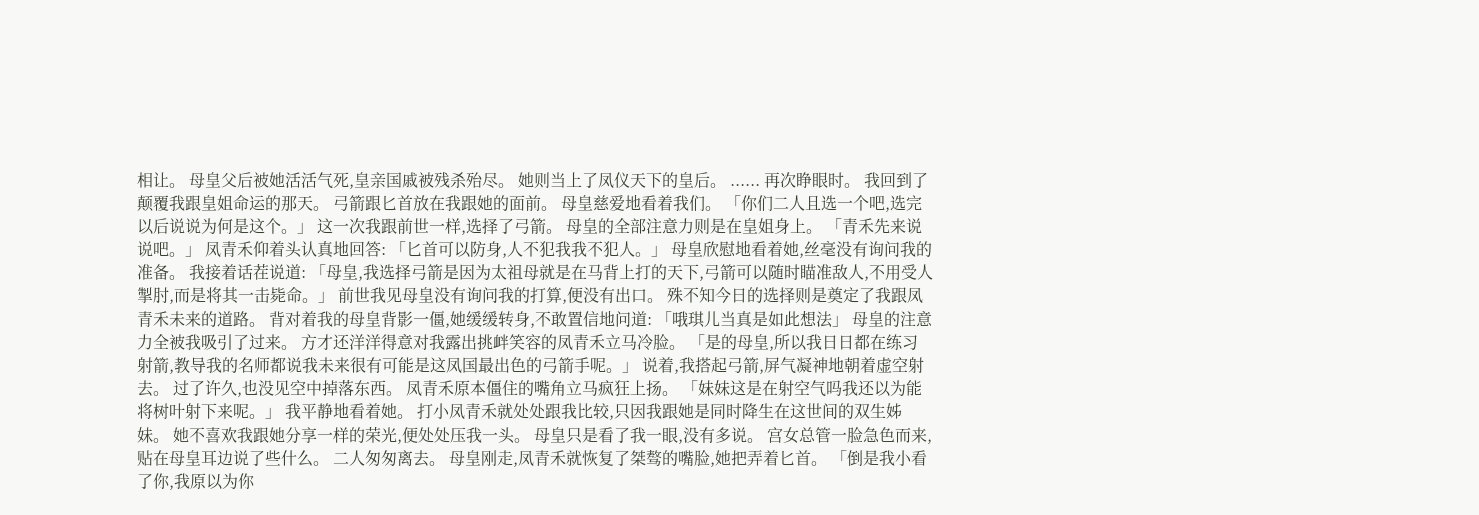相让。 母皇父后被她活活气死,皇亲国戚被残杀殆尽。 她则当上了凤仪天下的皇后。 ...... 再次睁眼时。 我回到了颠覆我跟皇姐命运的那天。 弓箭跟匕首放在我跟她的面前。 母皇慈爱地看着我们。 「你们二人且选一个吧,选完以后说说为何是这个。」 这一次我跟前世一样,选择了弓箭。 母皇的全部注意力则是在皇姐身上。 「青禾先来说说吧。」 凤青禾仰着头认真地回答: 「匕首可以防身,人不犯我我不犯人。」 母皇欣慰地看着她,丝毫没有询问我的准备。 我接着话茬说道: 「母皇,我选择弓箭是因为太祖母就是在马背上打的天下,弓箭可以随时瞄准敌人,不用受人掣肘,而是将其一击毙命。」 前世我见母皇没有询问我的打算,便没有出口。 殊不知今日的选择则是奠定了我跟凤青禾未来的道路。 背对着我的母皇背影一僵,她缓缓转身,不敢置信地问道: 「哦琪儿当真是如此想法」 母皇的注意力全被我吸引了过来。 方才还洋洋得意对我露出挑衅笑容的凤青禾立马冷脸。 「是的母皇,所以我日日都在练习射箭,教导我的名师都说我未来很有可能是这凤国最出色的弓箭手呢。」 说着,我搭起弓箭,屏气凝神地朝着虚空射去。 过了许久,也没见空中掉落东西。 凤青禾原本僵住的嘴角立马疯狂上扬。 「妹妹这是在射空气吗我还以为能将树叶射下来呢。」 我平静地看着她。 打小凤青禾就处处跟我比较,只因我跟她是同时降生在这世间的双生姊妹。 她不喜欢我跟她分享一样的荣光,便处处压我一头。 母皇只是看了我一眼,没有多说。 宫女总管一脸急色而来,贴在母皇耳边说了些什么。 二人匆匆离去。 母皇刚走,凤青禾就恢复了桀骜的嘴脸,她把弄着匕首。 「倒是我小看了你,我原以为你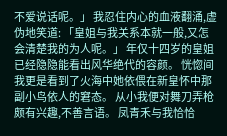不爱说话呢。」 我忍住内心的血液翻涌,虚伪地笑道: 「皇姐与我关系本就一般,又怎会清楚我的为人呢。」 年仅十四岁的皇姐已经隐隐能看出风华绝代的容颜。 恍惚间我更是看到了火海中她依偎在新皇怀中那副小鸟依人的窘态。 从小我便对舞刀弄枪颇有兴趣,不善言语。 凤青禾与我恰恰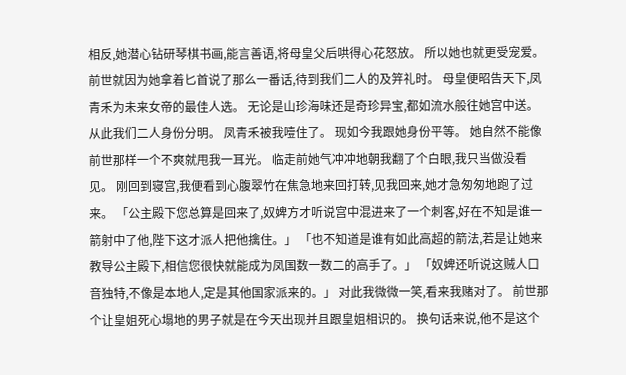相反,她潜心钻研琴棋书画,能言善语,将母皇父后哄得心花怒放。 所以她也就更受宠爱。 前世就因为她拿着匕首说了那么一番话,待到我们二人的及笄礼时。 母皇便昭告天下,凤青禾为未来女帝的最佳人选。 无论是山珍海味还是奇珍异宝,都如流水般往她宫中送。 从此我们二人身份分明。 凤青禾被我噎住了。 现如今我跟她身份平等。 她自然不能像前世那样一个不爽就甩我一耳光。 临走前她气冲冲地朝我翻了个白眼,我只当做没看见。 刚回到寝宫,我便看到心腹翠竹在焦急地来回打转,见我回来,她才急匆匆地跑了过来。 「公主殿下您总算是回来了,奴婢方才听说宫中混进来了一个刺客,好在不知是谁一箭射中了他,陛下这才派人把他擒住。」 「也不知道是谁有如此高超的箭法,若是让她来教导公主殿下,相信您很快就能成为凤国数一数二的高手了。」 「奴婢还听说这贼人口音独特,不像是本地人,定是其他国家派来的。」 对此我微微一笑,看来我赌对了。 前世那个让皇姐死心塌地的男子就是在今天出现并且跟皇姐相识的。 换句话来说,他不是这个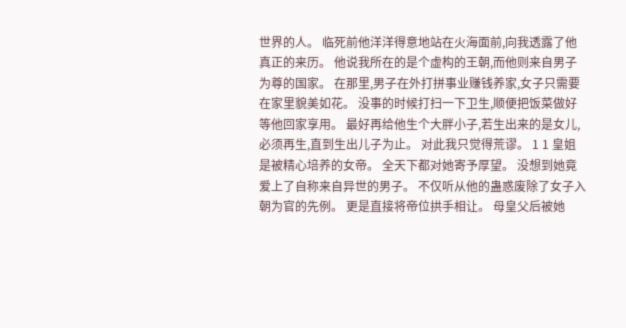世界的人。 临死前他洋洋得意地站在火海面前,向我透露了他真正的来历。 他说我所在的是个虚构的王朝,而他则来自男子为尊的国家。 在那里,男子在外打拼事业赚钱养家,女子只需要在家里貌美如花。 没事的时候打扫一下卫生,顺便把饭菜做好等他回家享用。 最好再给他生个大胖小子,若生出来的是女儿,必须再生,直到生出儿子为止。 对此我只觉得荒谬。 1 1 皇姐是被精心培养的女帝。 全天下都对她寄予厚望。 没想到她竟爱上了自称来自异世的男子。 不仅听从他的蛊惑废除了女子入朝为官的先例。 更是直接将帝位拱手相让。 母皇父后被她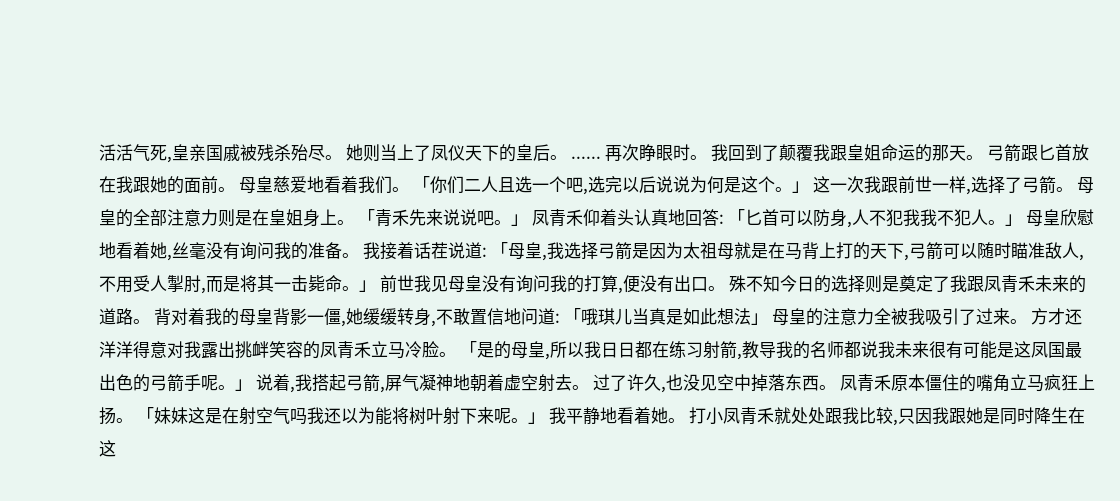活活气死,皇亲国戚被残杀殆尽。 她则当上了凤仪天下的皇后。 ...... 再次睁眼时。 我回到了颠覆我跟皇姐命运的那天。 弓箭跟匕首放在我跟她的面前。 母皇慈爱地看着我们。 「你们二人且选一个吧,选完以后说说为何是这个。」 这一次我跟前世一样,选择了弓箭。 母皇的全部注意力则是在皇姐身上。 「青禾先来说说吧。」 凤青禾仰着头认真地回答: 「匕首可以防身,人不犯我我不犯人。」 母皇欣慰地看着她,丝毫没有询问我的准备。 我接着话茬说道: 「母皇,我选择弓箭是因为太祖母就是在马背上打的天下,弓箭可以随时瞄准敌人,不用受人掣肘,而是将其一击毙命。」 前世我见母皇没有询问我的打算,便没有出口。 殊不知今日的选择则是奠定了我跟凤青禾未来的道路。 背对着我的母皇背影一僵,她缓缓转身,不敢置信地问道: 「哦琪儿当真是如此想法」 母皇的注意力全被我吸引了过来。 方才还洋洋得意对我露出挑衅笑容的凤青禾立马冷脸。 「是的母皇,所以我日日都在练习射箭,教导我的名师都说我未来很有可能是这凤国最出色的弓箭手呢。」 说着,我搭起弓箭,屏气凝神地朝着虚空射去。 过了许久,也没见空中掉落东西。 凤青禾原本僵住的嘴角立马疯狂上扬。 「妹妹这是在射空气吗我还以为能将树叶射下来呢。」 我平静地看着她。 打小凤青禾就处处跟我比较,只因我跟她是同时降生在这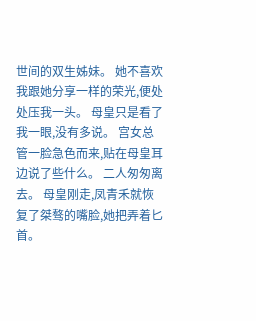世间的双生姊妹。 她不喜欢我跟她分享一样的荣光,便处处压我一头。 母皇只是看了我一眼,没有多说。 宫女总管一脸急色而来,贴在母皇耳边说了些什么。 二人匆匆离去。 母皇刚走,凤青禾就恢复了桀骜的嘴脸,她把弄着匕首。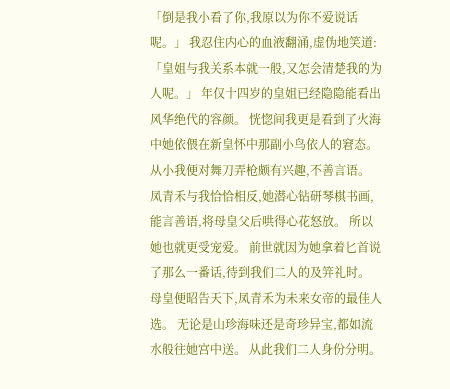「倒是我小看了你,我原以为你不爱说话呢。」 我忍住内心的血液翻涌,虚伪地笑道: 「皇姐与我关系本就一般,又怎会清楚我的为人呢。」 年仅十四岁的皇姐已经隐隐能看出风华绝代的容颜。 恍惚间我更是看到了火海中她依偎在新皇怀中那副小鸟依人的窘态。 从小我便对舞刀弄枪颇有兴趣,不善言语。 凤青禾与我恰恰相反,她潜心钻研琴棋书画,能言善语,将母皇父后哄得心花怒放。 所以她也就更受宠爱。 前世就因为她拿着匕首说了那么一番话,待到我们二人的及笄礼时。 母皇便昭告天下,凤青禾为未来女帝的最佳人选。 无论是山珍海味还是奇珍异宝,都如流水般往她宫中送。 从此我们二人身份分明。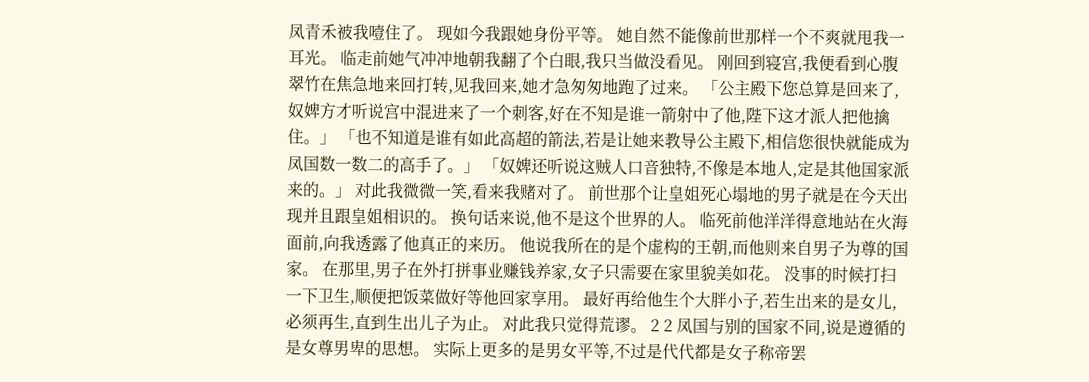凤青禾被我噎住了。 现如今我跟她身份平等。 她自然不能像前世那样一个不爽就甩我一耳光。 临走前她气冲冲地朝我翻了个白眼,我只当做没看见。 刚回到寝宫,我便看到心腹翠竹在焦急地来回打转,见我回来,她才急匆匆地跑了过来。 「公主殿下您总算是回来了,奴婢方才听说宫中混进来了一个刺客,好在不知是谁一箭射中了他,陛下这才派人把他擒住。」 「也不知道是谁有如此高超的箭法,若是让她来教导公主殿下,相信您很快就能成为凤国数一数二的高手了。」 「奴婢还听说这贼人口音独特,不像是本地人,定是其他国家派来的。」 对此我微微一笑,看来我赌对了。 前世那个让皇姐死心塌地的男子就是在今天出现并且跟皇姐相识的。 换句话来说,他不是这个世界的人。 临死前他洋洋得意地站在火海面前,向我透露了他真正的来历。 他说我所在的是个虚构的王朝,而他则来自男子为尊的国家。 在那里,男子在外打拼事业赚钱养家,女子只需要在家里貌美如花。 没事的时候打扫一下卫生,顺便把饭菜做好等他回家享用。 最好再给他生个大胖小子,若生出来的是女儿,必须再生,直到生出儿子为止。 对此我只觉得荒谬。 2 2 凤国与别的国家不同,说是遵循的是女尊男卑的思想。 实际上更多的是男女平等,不过是代代都是女子称帝罢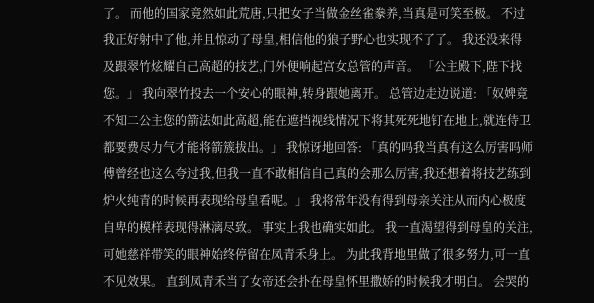了。 而他的国家竟然如此荒唐,只把女子当做金丝雀豢养,当真是可笑至极。 不过我正好射中了他,并且惊动了母皇,相信他的狼子野心也实现不了了。 我还没来得及跟翠竹炫耀自己高超的技艺,门外便响起宫女总管的声音。 「公主殿下,陛下找您。」 我向翠竹投去一个安心的眼神,转身跟她离开。 总管边走边说道: 「奴婢竟不知二公主您的箭法如此高超,能在遮挡视线情况下将其死死地钉在地上,就连侍卫都要费尽力气才能将箭簇拔出。」 我惊讶地回答: 「真的吗我当真有这么厉害吗师傅曾经也这么夸过我,但我一直不敢相信自己真的会那么厉害,我还想着将技艺练到炉火纯青的时候再表现给母皇看呢。」 我将常年没有得到母亲关注从而内心极度自卑的模样表现得淋漓尽致。 事实上我也确实如此。 我一直渴望得到母皇的关注,可她慈祥带笑的眼神始终停留在凤青禾身上。 为此我背地里做了很多努力,可一直不见效果。 直到凤青禾当了女帝还会扑在母皇怀里撒娇的时候我才明白。 会哭的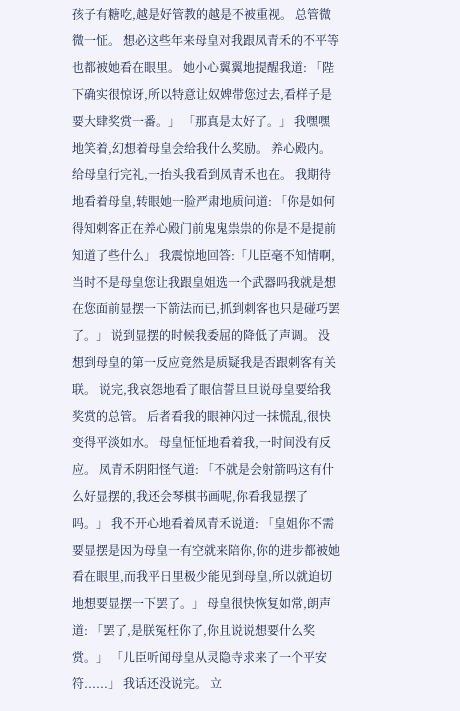孩子有糖吃,越是好管教的越是不被重视。 总管微微一怔。 想必这些年来母皇对我跟凤青禾的不平等也都被她看在眼里。 她小心翼翼地提醒我道: 「陛下确实很惊讶,所以特意让奴婢带您过去,看样子是要大肆奖赏一番。」 「那真是太好了。」 我嘿嘿地笑着,幻想着母皇会给我什么奖励。 养心殿内。 给母皇行完礼,一抬头我看到凤青禾也在。 我期待地看着母皇,转眼她一脸严肃地质问道: 「你是如何得知刺客正在养心殿门前鬼鬼祟祟的你是不是提前知道了些什么」 我震惊地回答:「儿臣毫不知情啊,当时不是母皇您让我跟皇姐选一个武器吗我就是想在您面前显摆一下箭法而已,抓到刺客也只是碰巧罢了。」 说到显摆的时候我委屈的降低了声调。 没想到母皇的第一反应竟然是质疑我是否跟刺客有关联。 说完,我哀怨地看了眼信誓旦旦说母皇要给我奖赏的总管。 后者看我的眼神闪过一抹慌乱,很快变得平淡如水。 母皇怔怔地看着我,一时间没有反应。 凤青禾阴阳怪气道: 「不就是会射箭吗这有什么好显摆的,我还会琴棋书画呢,你看我显摆了吗。」 我不开心地看着凤青禾说道: 「皇姐你不需要显摆是因为母皇一有空就来陪你,你的进步都被她看在眼里,而我平日里极少能见到母皇,所以就迫切地想要显摆一下罢了。」 母皇很快恢复如常,朗声道: 「罢了,是朕冤枉你了,你且说说想要什么奖赏。」 「儿臣听闻母皇从灵隐寺求来了一个平安符......」 我话还没说完。 立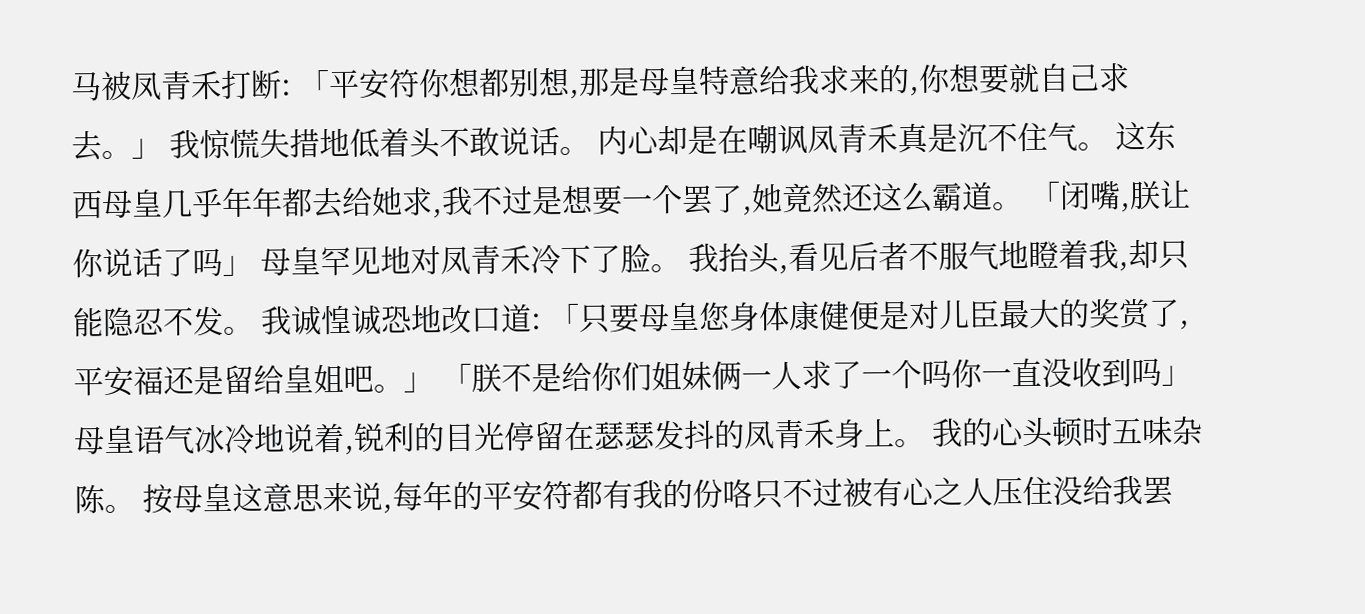马被凤青禾打断: 「平安符你想都别想,那是母皇特意给我求来的,你想要就自己求去。」 我惊慌失措地低着头不敢说话。 内心却是在嘲讽凤青禾真是沉不住气。 这东西母皇几乎年年都去给她求,我不过是想要一个罢了,她竟然还这么霸道。 「闭嘴,朕让你说话了吗」 母皇罕见地对凤青禾冷下了脸。 我抬头,看见后者不服气地瞪着我,却只能隐忍不发。 我诚惶诚恐地改口道: 「只要母皇您身体康健便是对儿臣最大的奖赏了,平安福还是留给皇姐吧。」 「朕不是给你们姐妹俩一人求了一个吗你一直没收到吗」 母皇语气冰冷地说着,锐利的目光停留在瑟瑟发抖的凤青禾身上。 我的心头顿时五味杂陈。 按母皇这意思来说,每年的平安符都有我的份咯只不过被有心之人压住没给我罢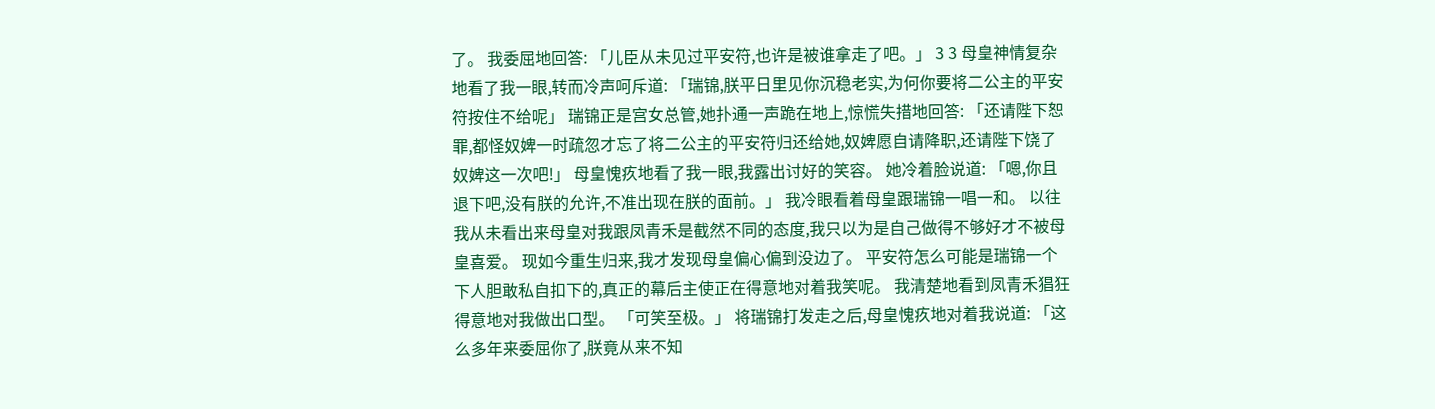了。 我委屈地回答: 「儿臣从未见过平安符,也许是被谁拿走了吧。」 3 3 母皇神情复杂地看了我一眼,转而冷声呵斥道: 「瑞锦,朕平日里见你沉稳老实,为何你要将二公主的平安符按住不给呢」 瑞锦正是宫女总管,她扑通一声跪在地上,惊慌失措地回答: 「还请陛下恕罪,都怪奴婢一时疏忽才忘了将二公主的平安符归还给她,奴婢愿自请降职,还请陛下饶了奴婢这一次吧!」 母皇愧疚地看了我一眼,我露出讨好的笑容。 她冷着脸说道: 「嗯,你且退下吧,没有朕的允许,不准出现在朕的面前。」 我冷眼看着母皇跟瑞锦一唱一和。 以往我从未看出来母皇对我跟凤青禾是截然不同的态度,我只以为是自己做得不够好才不被母皇喜爱。 现如今重生归来,我才发现母皇偏心偏到没边了。 平安符怎么可能是瑞锦一个下人胆敢私自扣下的,真正的幕后主使正在得意地对着我笑呢。 我清楚地看到凤青禾猖狂得意地对我做出口型。 「可笑至极。」 将瑞锦打发走之后,母皇愧疚地对着我说道: 「这么多年来委屈你了,朕竟从来不知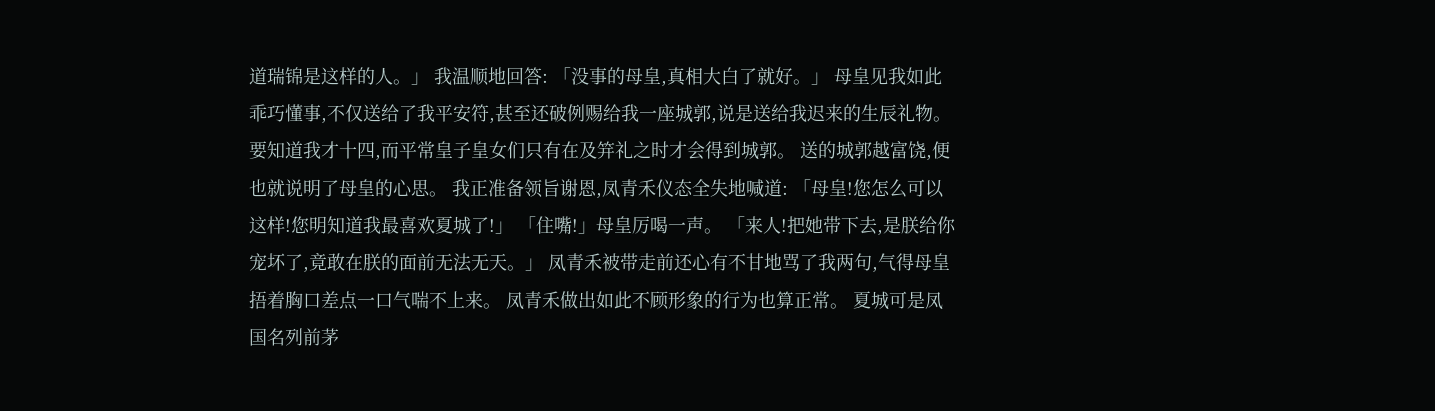道瑞锦是这样的人。」 我温顺地回答: 「没事的母皇,真相大白了就好。」 母皇见我如此乖巧懂事,不仅送给了我平安符,甚至还破例赐给我一座城郭,说是送给我迟来的生辰礼物。 要知道我才十四,而平常皇子皇女们只有在及笄礼之时才会得到城郭。 送的城郭越富饶,便也就说明了母皇的心思。 我正准备领旨谢恩,凤青禾仪态全失地喊道: 「母皇!您怎么可以这样!您明知道我最喜欢夏城了!」 「住嘴!」母皇厉喝一声。 「来人!把她带下去,是朕给你宠坏了,竟敢在朕的面前无法无天。」 凤青禾被带走前还心有不甘地骂了我两句,气得母皇捂着胸口差点一口气喘不上来。 凤青禾做出如此不顾形象的行为也算正常。 夏城可是凤国名列前茅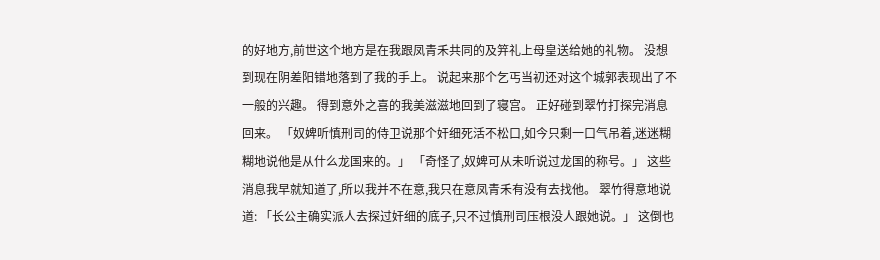的好地方,前世这个地方是在我跟凤青禾共同的及笄礼上母皇送给她的礼物。 没想到现在阴差阳错地落到了我的手上。 说起来那个乞丐当初还对这个城郭表现出了不一般的兴趣。 得到意外之喜的我美滋滋地回到了寝宫。 正好碰到翠竹打探完消息回来。 「奴婢听慎刑司的侍卫说那个奸细死活不松口,如今只剩一口气吊着,迷迷糊糊地说他是从什么龙国来的。」 「奇怪了,奴婢可从未听说过龙国的称号。」 这些消息我早就知道了,所以我并不在意,我只在意凤青禾有没有去找他。 翠竹得意地说道: 「长公主确实派人去探过奸细的底子,只不过慎刑司压根没人跟她说。」 这倒也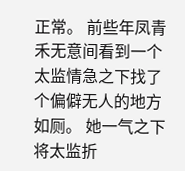正常。 前些年凤青禾无意间看到一个太监情急之下找了个偏僻无人的地方如厕。 她一气之下将太监折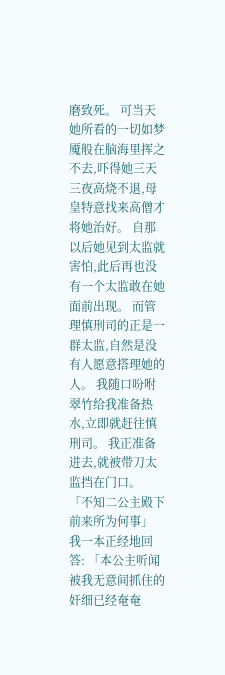磨致死。 可当天她所看的一切如梦魇般在脑海里挥之不去,吓得她三天三夜高烧不退,母皇特意找来高僧才将她治好。 自那以后她见到太监就害怕,此后再也没有一个太监敢在她面前出现。 而管理慎刑司的正是一群太监,自然是没有人愿意搭理她的人。 我随口吩咐翠竹给我准备热水,立即就赶往慎刑司。 我正准备进去,就被带刀太监挡在门口。 「不知二公主殿下前来所为何事」 我一本正经地回答: 「本公主听闻被我无意间抓住的奸细已经奄奄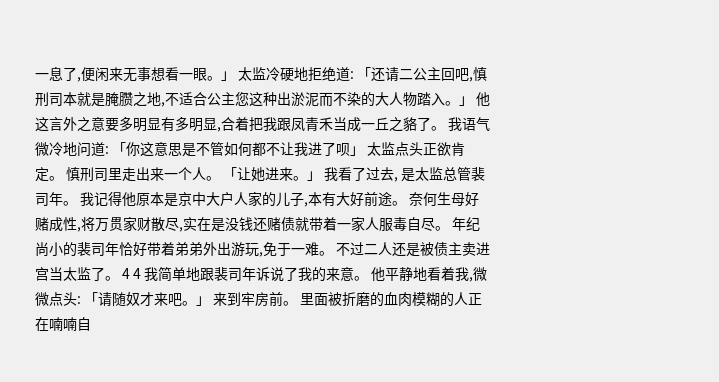一息了,便闲来无事想看一眼。」 太监冷硬地拒绝道: 「还请二公主回吧,慎刑司本就是腌臜之地,不适合公主您这种出淤泥而不染的大人物踏入。」 他这言外之意要多明显有多明显,合着把我跟凤青禾当成一丘之貉了。 我语气微冷地问道: 「你这意思是不管如何都不让我进了呗」 太监点头正欲肯定。 慎刑司里走出来一个人。 「让她进来。」 我看了过去, 是太监总管裴司年。 我记得他原本是京中大户人家的儿子,本有大好前途。 奈何生母好赌成性,将万贯家财散尽,实在是没钱还赌债就带着一家人服毒自尽。 年纪尚小的裴司年恰好带着弟弟外出游玩,免于一难。 不过二人还是被债主卖进宫当太监了。 4 4 我简单地跟裴司年诉说了我的来意。 他平静地看着我,微微点头: 「请随奴才来吧。」 来到牢房前。 里面被折磨的血肉模糊的人正在喃喃自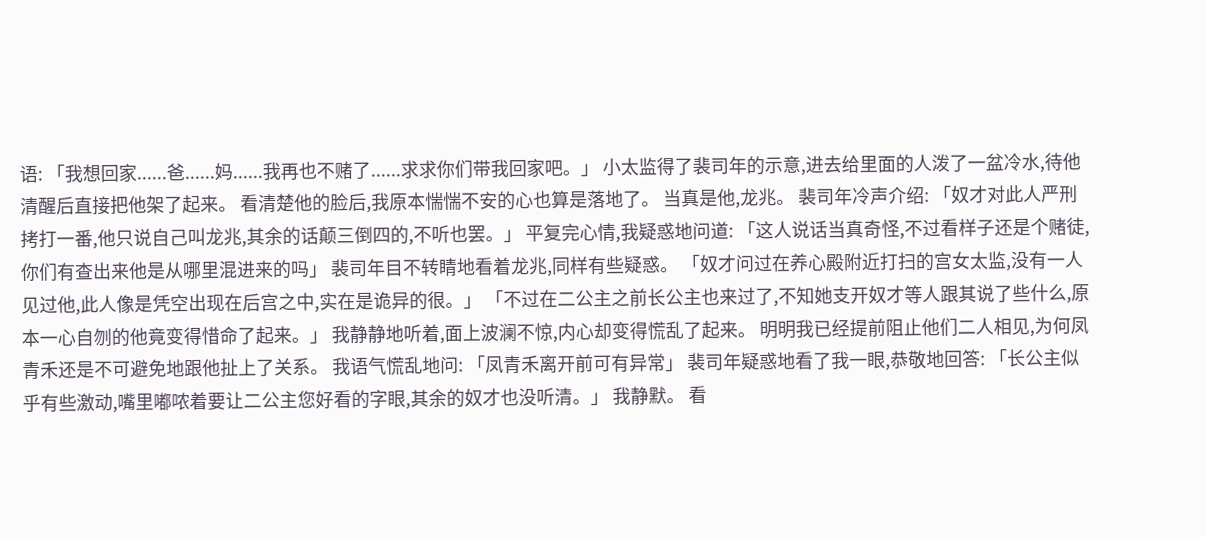语: 「我想回家......爸......妈......我再也不赌了......求求你们带我回家吧。」 小太监得了裴司年的示意,进去给里面的人泼了一盆冷水,待他清醒后直接把他架了起来。 看清楚他的脸后,我原本惴惴不安的心也算是落地了。 当真是他,龙兆。 裴司年冷声介绍: 「奴才对此人严刑拷打一番,他只说自己叫龙兆,其余的话颠三倒四的,不听也罢。」 平复完心情,我疑惑地问道: 「这人说话当真奇怪,不过看样子还是个赌徒,你们有查出来他是从哪里混进来的吗」 裴司年目不转睛地看着龙兆,同样有些疑惑。 「奴才问过在养心殿附近打扫的宫女太监,没有一人见过他,此人像是凭空出现在后宫之中,实在是诡异的很。」 「不过在二公主之前长公主也来过了,不知她支开奴才等人跟其说了些什么,原本一心自刎的他竟变得惜命了起来。」 我静静地听着,面上波澜不惊,内心却变得慌乱了起来。 明明我已经提前阻止他们二人相见,为何凤青禾还是不可避免地跟他扯上了关系。 我语气慌乱地问: 「凤青禾离开前可有异常」 裴司年疑惑地看了我一眼,恭敬地回答: 「长公主似乎有些激动,嘴里嘟哝着要让二公主您好看的字眼,其余的奴才也没听清。」 我静默。 看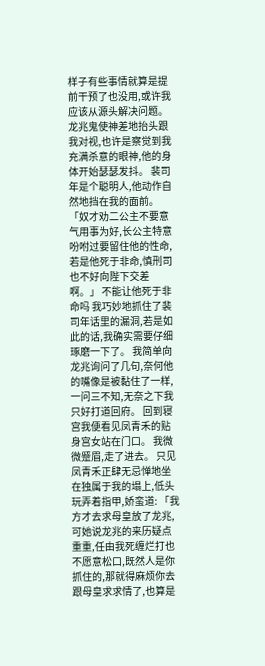样子有些事情就算是提前干预了也没用,或许我应该从源头解决问题。 龙兆鬼使神差地抬头跟我对视,也许是察觉到我充满杀意的眼神,他的身体开始瑟瑟发抖。 裴司年是个聪明人,他动作自然地挡在我的面前。 「奴才劝二公主不要意气用事为好,长公主特意吩咐过要留住他的性命,若是他死于非命,慎刑司也不好向陛下交差啊。」 不能让他死于非命吗 我巧妙地抓住了裴司年话里的漏洞,若是如此的话,我确实需要仔细琢磨一下了。 我简单向龙兆询问了几句,奈何他的嘴像是被黏住了一样,一问三不知,无奈之下我只好打道回府。 回到寝宫我便看见凤青禾的贴身宫女站在门口。 我微微蹙眉,走了进去。 只见凤青禾正肆无忌惮地坐在独属于我的塌上,低头玩弄着指甲,娇蛮道: 「我方才去求母皇放了龙兆,可她说龙兆的来历疑点重重,任由我死缠烂打也不愿意松口,既然人是你抓住的,那就得麻烦你去跟母皇求求情了,也算是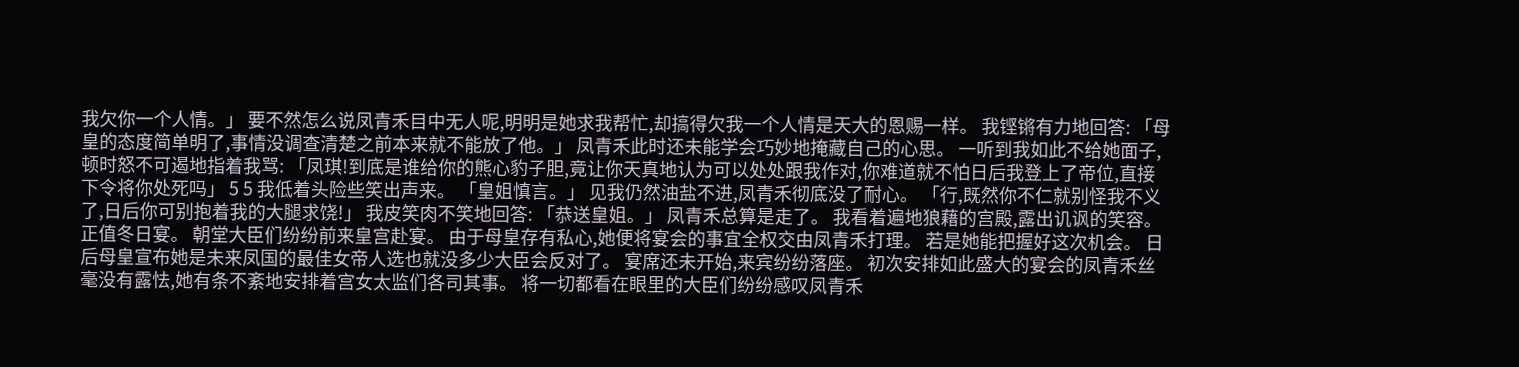我欠你一个人情。」 要不然怎么说凤青禾目中无人呢,明明是她求我帮忙,却搞得欠我一个人情是天大的恩赐一样。 我铿锵有力地回答: 「母皇的态度简单明了,事情没调查清楚之前本来就不能放了他。」 凤青禾此时还未能学会巧妙地掩藏自己的心思。 一听到我如此不给她面子,顿时怒不可遏地指着我骂: 「凤琪!到底是谁给你的熊心豹子胆,竟让你天真地认为可以处处跟我作对,你难道就不怕日后我登上了帝位,直接下令将你处死吗」 5 5 我低着头险些笑出声来。 「皇姐慎言。」 见我仍然油盐不进,凤青禾彻底没了耐心。 「行,既然你不仁就别怪我不义了,日后你可别抱着我的大腿求饶!」 我皮笑肉不笑地回答: 「恭送皇姐。」 凤青禾总算是走了。 我看着遍地狼藉的宫殿,露出讥讽的笑容。 正值冬日宴。 朝堂大臣们纷纷前来皇宫赴宴。 由于母皇存有私心,她便将宴会的事宜全权交由凤青禾打理。 若是她能把握好这次机会。 日后母皇宣布她是未来凤国的最佳女帝人选也就没多少大臣会反对了。 宴席还未开始,来宾纷纷落座。 初次安排如此盛大的宴会的凤青禾丝毫没有露怯,她有条不紊地安排着宫女太监们各司其事。 将一切都看在眼里的大臣们纷纷感叹凤青禾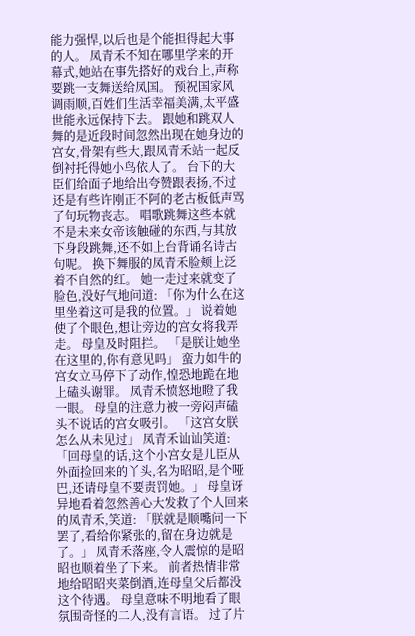能力强悍,以后也是个能担得起大事的人。 凤青禾不知在哪里学来的开幕式,她站在事先搭好的戏台上,声称要跳一支舞送给凤国。 预祝国家风调雨顺,百姓们生活幸福美满,太平盛世能永远保持下去。 跟她和跳双人舞的是近段时间忽然出现在她身边的宫女,骨架有些大,跟凤青禾站一起反倒衬托得她小鸟依人了。 台下的大臣们给面子地给出夸赞跟表扬,不过还是有些许刚正不阿的老古板低声骂了句玩物丧志。 唱歌跳舞这些本就不是未来女帝该触碰的东西,与其放下身段跳舞,还不如上台背诵名诗古句呢。 换下舞服的凤青禾脸颊上泛着不自然的红。 她一走过来就变了脸色,没好气地问道: 「你为什么在这里坐着这可是我的位置。」 说着她使了个眼色,想让旁边的宫女将我弄走。 母皇及时阻拦。 「是朕让她坐在这里的,你有意见吗」 蛮力如牛的宫女立马停下了动作,惶恐地跪在地上磕头谢罪。 凤青禾愤怒地瞪了我一眼。 母皇的注意力被一旁闷声磕头不说话的宫女吸引。 「这宫女朕怎么从未见过」 凤青禾讪讪笑道: 「回母皇的话,这个小宫女是儿臣从外面捡回来的丫头,名为昭昭,是个哑巴,还请母皇不要责罚她。」 母皇讶异地看着忽然善心大发救了个人回来的凤青禾,笑道: 「朕就是顺嘴问一下罢了,看给你紧张的,留在身边就是了。」 凤青禾落座,令人震惊的是昭昭也顺着坐了下来。 前者热情非常地给昭昭夹菜倒酒,连母皇父后都没这个待遇。 母皇意味不明地看了眼氛围奇怪的二人,没有言语。 过了片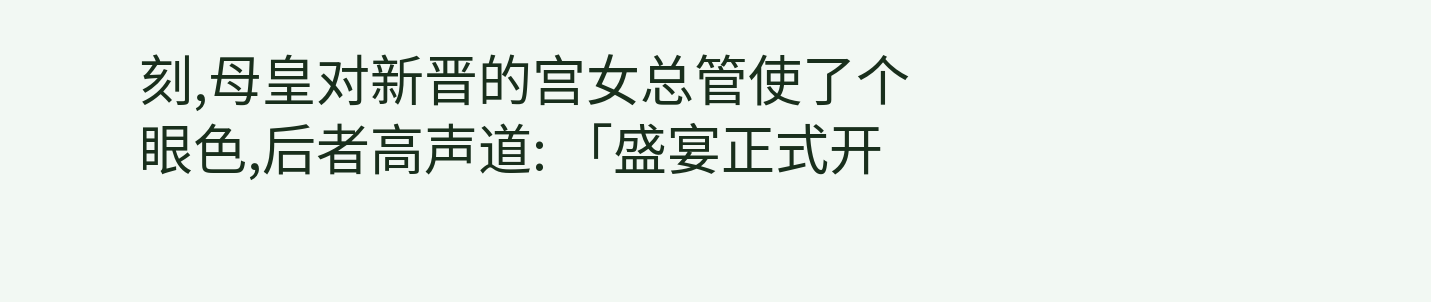刻,母皇对新晋的宫女总管使了个眼色,后者高声道: 「盛宴正式开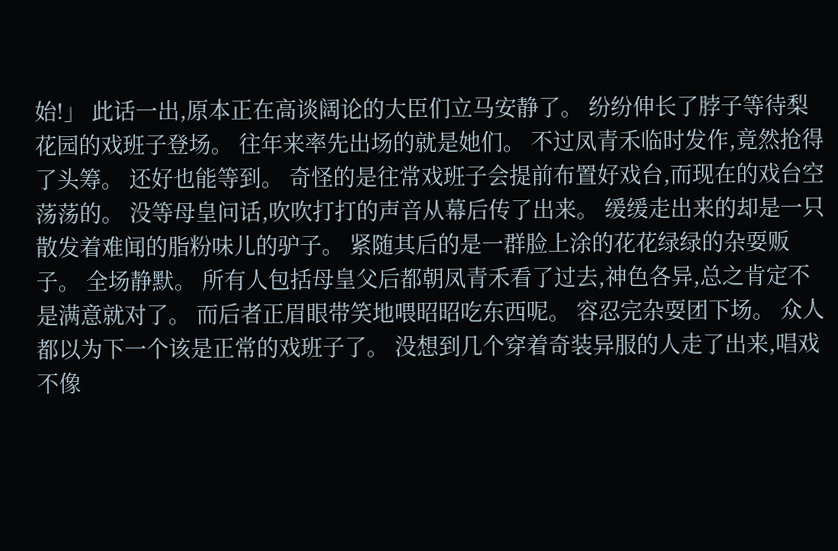始!」 此话一出,原本正在高谈阔论的大臣们立马安静了。 纷纷伸长了脖子等待梨花园的戏班子登场。 往年来率先出场的就是她们。 不过凤青禾临时发作,竟然抢得了头筹。 还好也能等到。 奇怪的是往常戏班子会提前布置好戏台,而现在的戏台空荡荡的。 没等母皇问话,吹吹打打的声音从幕后传了出来。 缓缓走出来的却是一只散发着难闻的脂粉味儿的驴子。 紧随其后的是一群脸上涂的花花绿绿的杂耍贩子。 全场静默。 所有人包括母皇父后都朝凤青禾看了过去,神色各异,总之肯定不是满意就对了。 而后者正眉眼带笑地喂昭昭吃东西呢。 容忍完杂耍团下场。 众人都以为下一个该是正常的戏班子了。 没想到几个穿着奇装异服的人走了出来,唱戏不像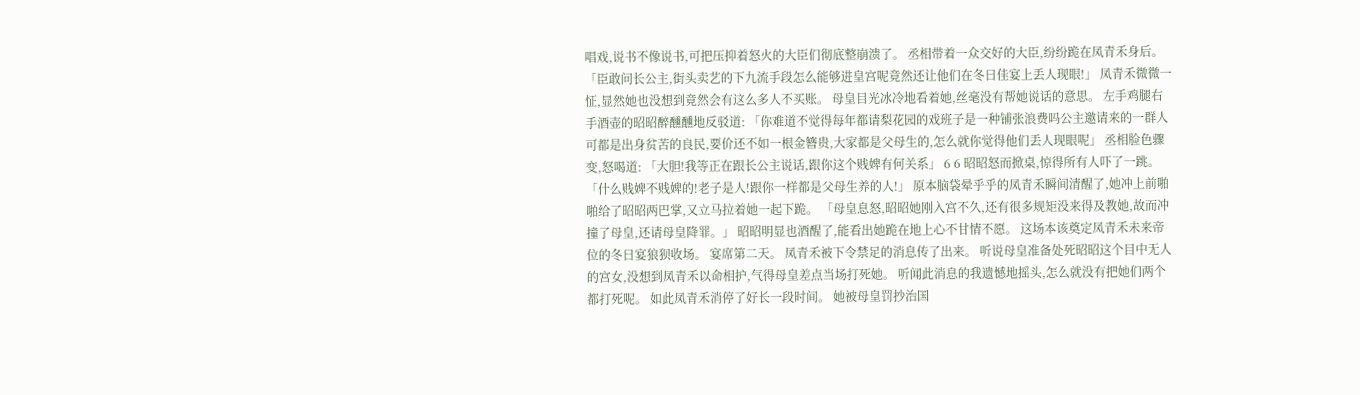唱戏,说书不像说书,可把压抑着怒火的大臣们彻底整崩溃了。 丞相带着一众交好的大臣,纷纷跪在凤青禾身后。 「臣敢问长公主,街头卖艺的下九流手段怎么能够进皇宫呢竟然还让他们在冬日佳宴上丢人现眼!」 凤青禾微微一怔,显然她也没想到竟然会有这么多人不买账。 母皇目光冰冷地看着她,丝毫没有帮她说话的意思。 左手鸡腿右手酒壶的昭昭醉醺醺地反驳道: 「你难道不觉得每年都请梨花园的戏班子是一种铺张浪费吗公主邀请来的一群人可都是出身贫苦的良民,要价还不如一根金簪贵,大家都是父母生的,怎么就你觉得他们丢人现眼呢」 丞相脸色骤变,怒喝道: 「大胆!我等正在跟长公主说话,跟你这个贱婢有何关系」 6 6 昭昭怒而掀桌,惊得所有人吓了一跳。 「什么贱婢不贱婢的!老子是人!跟你一样都是父母生养的人!」 原本脑袋晕乎乎的凤青禾瞬间清醒了,她冲上前啪啪给了昭昭两巴掌,又立马拉着她一起下跪。 「母皇息怒,昭昭她刚入宫不久,还有很多规矩没来得及教她,故而冲撞了母皇,还请母皇降罪。」 昭昭明显也酒醒了,能看出她跪在地上心不甘情不愿。 这场本该奠定凤青禾未来帝位的冬日宴狼狈收场。 宴席第二天。 凤青禾被下令禁足的消息传了出来。 听说母皇准备处死昭昭这个目中无人的宫女,没想到凤青禾以命相护,气得母皇差点当场打死她。 听闻此消息的我遗憾地摇头,怎么就没有把她们两个都打死呢。 如此凤青禾消停了好长一段时间。 她被母皇罚抄治国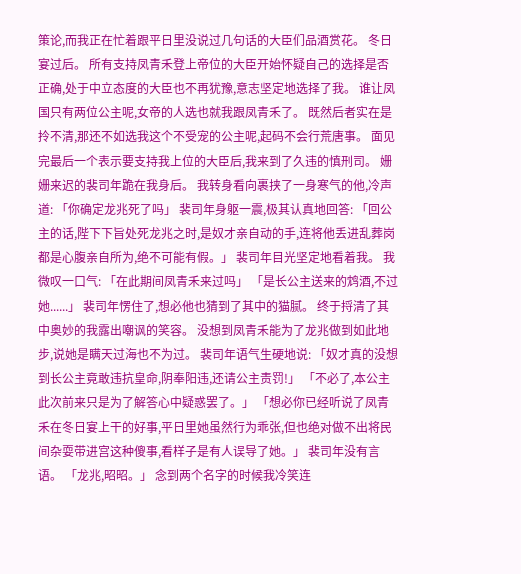策论,而我正在忙着跟平日里没说过几句话的大臣们品酒赏花。 冬日宴过后。 所有支持凤青禾登上帝位的大臣开始怀疑自己的选择是否正确,处于中立态度的大臣也不再犹豫,意志坚定地选择了我。 谁让凤国只有两位公主呢,女帝的人选也就我跟凤青禾了。 既然后者实在是拎不清,那还不如选我这个不受宠的公主呢,起码不会行荒唐事。 面见完最后一个表示要支持我上位的大臣后,我来到了久违的慎刑司。 姗姗来迟的裴司年跪在我身后。 我转身看向裹挟了一身寒气的他,冷声道: 「你确定龙兆死了吗」 裴司年身躯一震,极其认真地回答: 「回公主的话,陛下下旨处死龙兆之时,是奴才亲自动的手,连将他丢进乱葬岗都是心腹亲自所为,绝不可能有假。」 裴司年目光坚定地看着我。 我微叹一口气: 「在此期间凤青禾来过吗」 「是长公主送来的鸩酒,不过她......」 裴司年愣住了,想必他也猜到了其中的猫腻。 终于捋清了其中奥妙的我露出嘲讽的笑容。 没想到凤青禾能为了龙兆做到如此地步,说她是瞒天过海也不为过。 裴司年语气生硬地说: 「奴才真的没想到长公主竟敢违抗皇命,阴奉阳违,还请公主责罚!」 「不必了,本公主此次前来只是为了解答心中疑惑罢了。」 「想必你已经听说了凤青禾在冬日宴上干的好事,平日里她虽然行为乖张,但也绝对做不出将民间杂耍带进宫这种傻事,看样子是有人误导了她。」 裴司年没有言语。 「龙兆,昭昭。」 念到两个名字的时候我冷笑连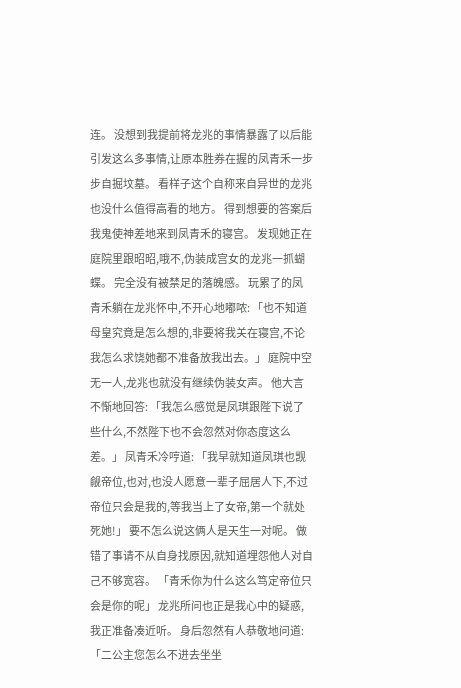连。 没想到我提前将龙兆的事情暴露了以后能引发这么多事情,让原本胜券在握的凤青禾一步步自掘坟墓。 看样子这个自称来自异世的龙兆也没什么值得高看的地方。 得到想要的答案后我鬼使神差地来到凤青禾的寝宫。 发现她正在庭院里跟昭昭,哦不,伪装成宫女的龙兆一抓蝴蝶。 完全没有被禁足的落魄感。 玩累了的凤青禾躺在龙兆怀中,不开心地嘟哝: 「也不知道母皇究竟是怎么想的,非要将我关在寝宫,不论我怎么求饶她都不准备放我出去。」 庭院中空无一人,龙兆也就没有继续伪装女声。 他大言不惭地回答: 「我怎么感觉是凤琪跟陛下说了些什么,不然陛下也不会忽然对你态度这么差。」 凤青禾冷哼道: 「我早就知道凤琪也觊觎帝位,也对,也没人愿意一辈子屈居人下,不过帝位只会是我的,等我当上了女帝,第一个就处死她!」 要不怎么说这俩人是天生一对呢。 做错了事请不从自身找原因,就知道埋怨他人对自己不够宽容。 「青禾你为什么这么笃定帝位只会是你的呢」 龙兆所问也正是我心中的疑惑,我正准备凑近听。 身后忽然有人恭敬地问道: 「二公主您怎么不进去坐坐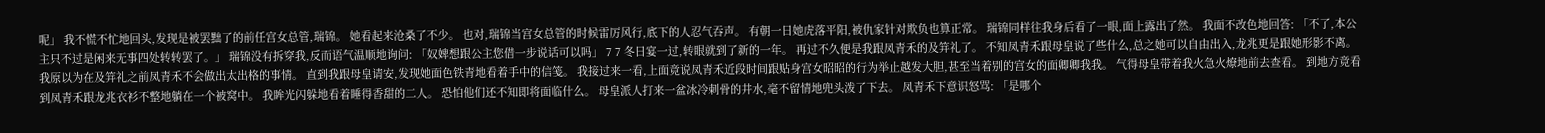呢」 我不慌不忙地回头,发现是被罢黜了的前任宫女总管,瑞锦。 她看起来沧桑了不少。 也对,瑞锦当宫女总管的时候雷厉风行,底下的人忍气吞声。 有朝一日她虎落平阳,被仇家针对欺负也算正常。 瑞锦同样往我身后看了一眼,面上露出了然。 我面不改色地回答: 「不了,本公主只不过是闲来无事四处转转罢了。」 瑞锦没有拆穿我,反而语气温顺地询问: 「奴婢想跟公主您借一步说话可以吗」 7 7 冬日宴一过,转眼就到了新的一年。 再过不久便是我跟凤青禾的及笄礼了。 不知凤青禾跟母皇说了些什么,总之她可以自由出入,龙兆更是跟她形影不离。 我原以为在及笄礼之前凤青禾不会做出太出格的事情。 直到我跟母皇请安,发现她面色铁青地看着手中的信笺。 我接过来一看,上面竟说凤青禾近段时间跟贴身宫女昭昭的行为举止越发大胆,甚至当着别的宫女的面卿卿我我。 气得母皇带着我火急火燎地前去查看。 到地方竟看到凤青禾跟龙兆衣衫不整地躺在一个被窝中。 我眸光闪躲地看着睡得香甜的二人。 恐怕他们还不知即将面临什么。 母皇派人打来一盆冰冷刺骨的井水,毫不留情地兜头泼了下去。 凤青禾下意识怒骂: 「是哪个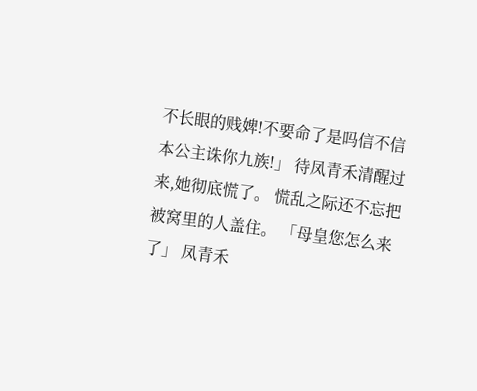不长眼的贱婢!不要命了是吗信不信本公主诛你九族!」 待凤青禾清醒过来,她彻底慌了。 慌乱之际还不忘把被窝里的人盖住。 「母皇您怎么来了」 凤青禾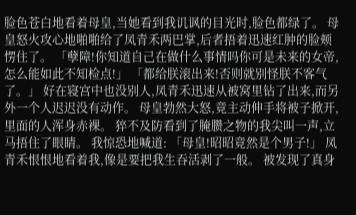脸色苍白地看着母皇,当她看到我讥讽的目光时,脸色都绿了。 母皇怒火攻心地啪啪给了凤青禾两巴掌,后者捂着迅速红肿的脸颊愣住了。 「孽障!你知道自己在做什么事情吗你可是未来的女帝,怎么能如此不知检点!」 「都给朕滚出来!否则就别怪朕不客气了。」 好在寝宫中也没别人,凤青禾迅速从被窝里钻了出来,而另外一个人迟迟没有动作。 母皇勃然大怒,竟主动伸手将被子掀开,里面的人浑身赤裸。 猝不及防看到了腌臜之物的我尖叫一声,立马捂住了眼睛。 我惊恐地喊道: 「母皇!昭昭竟然是个男子!」 凤青禾恨恨地看着我,像是要把我生吞活剥了一般。 被发现了真身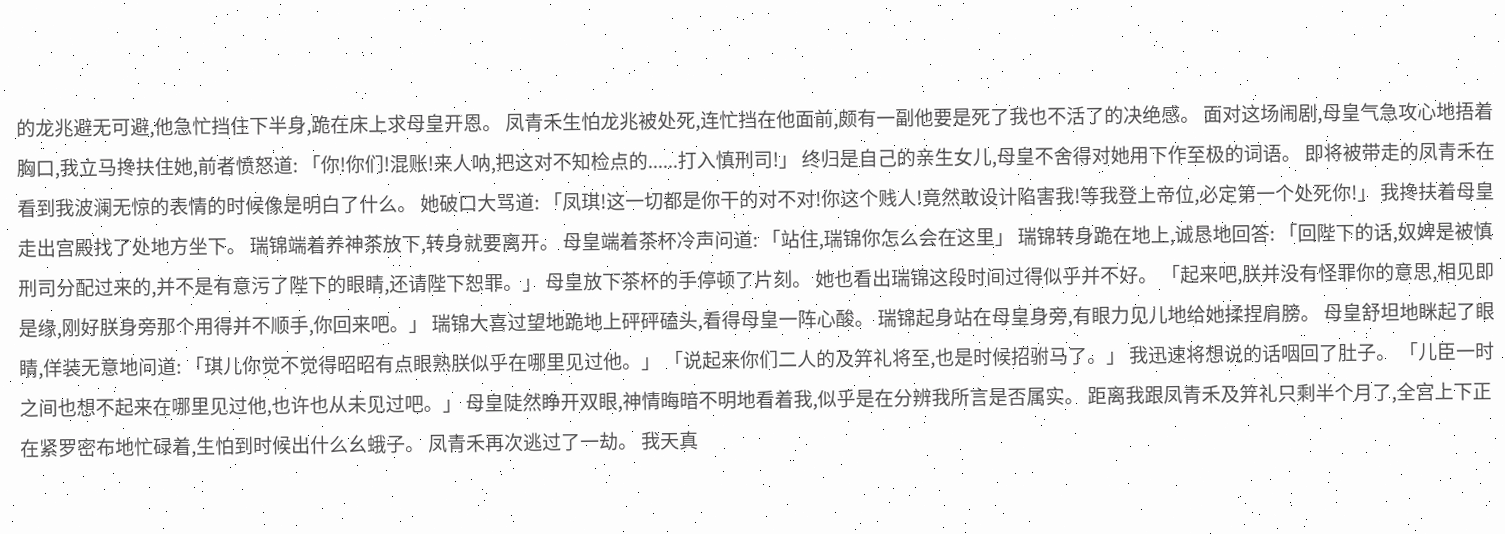的龙兆避无可避,他急忙挡住下半身,跪在床上求母皇开恩。 凤青禾生怕龙兆被处死,连忙挡在他面前,颇有一副他要是死了我也不活了的决绝感。 面对这场闹剧,母皇气急攻心地捂着胸口,我立马搀扶住她,前者愤怒道: 「你!你们!混账!来人呐,把这对不知检点的......打入慎刑司!」 终归是自己的亲生女儿,母皇不舍得对她用下作至极的词语。 即将被带走的凤青禾在看到我波澜无惊的表情的时候像是明白了什么。 她破口大骂道: 「凤琪!这一切都是你干的对不对!你这个贱人!竟然敢设计陷害我!等我登上帝位,必定第一个处死你!」 我搀扶着母皇走出宫殿找了处地方坐下。 瑞锦端着养神茶放下,转身就要离开。 母皇端着茶杯冷声问道: 「站住,瑞锦你怎么会在这里」 瑞锦转身跪在地上,诚恳地回答: 「回陛下的话,奴婢是被慎刑司分配过来的,并不是有意污了陛下的眼睛,还请陛下恕罪。」 母皇放下茶杯的手停顿了片刻。 她也看出瑞锦这段时间过得似乎并不好。 「起来吧,朕并没有怪罪你的意思,相见即是缘,刚好朕身旁那个用得并不顺手,你回来吧。」 瑞锦大喜过望地跪地上砰砰磕头,看得母皇一阵心酸。 瑞锦起身站在母皇身旁,有眼力见儿地给她揉捏肩膀。 母皇舒坦地眯起了眼睛,佯装无意地问道: 「琪儿你觉不觉得昭昭有点眼熟朕似乎在哪里见过他。」 「说起来你们二人的及笄礼将至,也是时候招驸马了。」 我迅速将想说的话咽回了肚子。 「儿臣一时之间也想不起来在哪里见过他,也许也从未见过吧。」 母皇陡然睁开双眼,神情晦暗不明地看着我,似乎是在分辨我所言是否属实。 距离我跟凤青禾及笄礼只剩半个月了,全宫上下正在紧罗密布地忙碌着,生怕到时候出什么幺蛾子。 凤青禾再次逃过了一劫。 我天真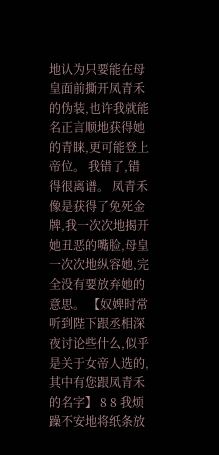地认为只要能在母皇面前撕开凤青禾的伪装,也许我就能名正言顺地获得她的青睐,更可能登上帝位。 我错了,错得很离谱。 凤青禾像是获得了免死金牌,我一次次地揭开她丑恶的嘴脸,母皇一次次地纵容她,完全没有要放弃她的意思。 【奴婢时常听到陛下跟丞相深夜讨论些什么,似乎是关于女帝人选的,其中有您跟凤青禾的名字】 8 8 我烦躁不安地将纸条放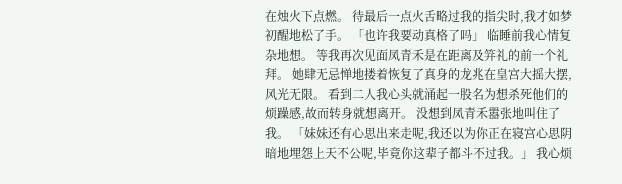在烛火下点燃。 待最后一点火舌略过我的指尖时,我才如梦初醒地松了手。 「也许我要动真格了吗」 临睡前我心情复杂地想。 等我再次见面凤青禾是在距离及笄礼的前一个礼拜。 她肆无忌惮地搂着恢复了真身的龙兆在皇宫大摇大摆,风光无限。 看到二人我心头就涌起一股名为想杀死他们的烦躁感,故而转身就想离开。 没想到凤青禾嚣张地叫住了我。 「妹妹还有心思出来走呢,我还以为你正在寝宫心思阴暗地埋怨上天不公呢,毕竟你这辈子都斗不过我。」 我心烦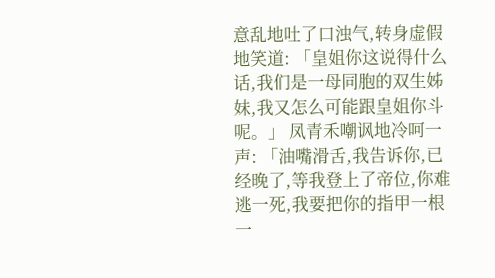意乱地吐了口浊气,转身虚假地笑道: 「皇姐你这说得什么话,我们是一母同胞的双生姊妹,我又怎么可能跟皇姐你斗呢。」 凤青禾嘲讽地冷呵一声: 「油嘴滑舌,我告诉你,已经晚了,等我登上了帝位,你难逃一死,我要把你的指甲一根一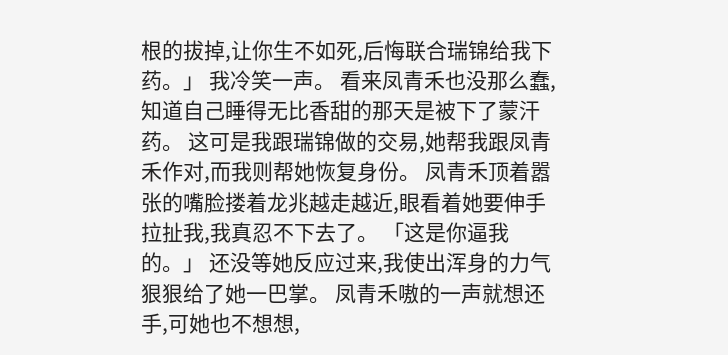根的拔掉,让你生不如死,后悔联合瑞锦给我下药。」 我冷笑一声。 看来凤青禾也没那么蠢,知道自己睡得无比香甜的那天是被下了蒙汗药。 这可是我跟瑞锦做的交易,她帮我跟凤青禾作对,而我则帮她恢复身份。 凤青禾顶着嚣张的嘴脸搂着龙兆越走越近,眼看着她要伸手拉扯我,我真忍不下去了。 「这是你逼我的。」 还没等她反应过来,我使出浑身的力气狠狠给了她一巴掌。 凤青禾嗷的一声就想还手,可她也不想想,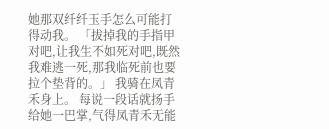她那双纤纤玉手怎么可能打得动我。 「拔掉我的手指甲对吧,让我生不如死对吧,既然我难逃一死,那我临死前也要拉个垫背的。」 我骑在凤青禾身上。 每说一段话就扬手给她一巴掌,气得凤青禾无能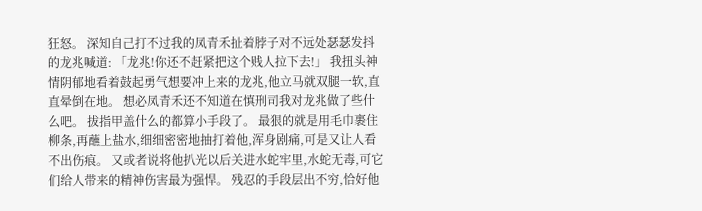狂怒。 深知自己打不过我的凤青禾扯着脖子对不远处瑟瑟发抖的龙兆喊道: 「龙兆!你还不赶紧把这个贱人拉下去!」 我扭头神情阴郁地看着鼓起勇气想要冲上来的龙兆,他立马就双腿一软,直直晕倒在地。 想必凤青禾还不知道在慎刑司我对龙兆做了些什么吧。 拔指甲盖什么的都算小手段了。 最狠的就是用毛巾裹住柳条,再蘸上盐水,细细密密地抽打着他,浑身剧痛,可是又让人看不出伤痕。 又或者说将他扒光以后关进水蛇牢里,水蛇无毒,可它们给人带来的精神伤害最为强悍。 残忍的手段层出不穷,恰好他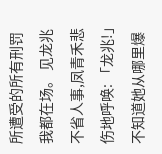所遭受的所有刑罚我都在场。 见龙兆不省人事,凤青禾悲伤地呼唤: 「龙兆!」 不知道她从哪里爆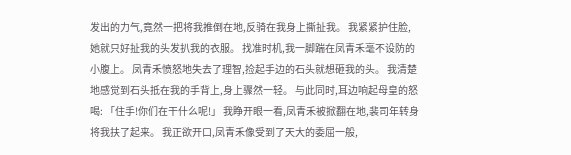发出的力气,竟然一把将我推倒在地,反骑在我身上撕扯我。 我紧紧护住脸,她就只好扯我的头发扒我的衣服。 找准时机,我一脚踹在凤青禾毫不设防的小腹上。 凤青禾愤怒地失去了理智,捡起手边的石头就想砸我的头。 我清楚地感觉到石头抵在我的手背上,身上骤然一轻。 与此同时,耳边响起母皇的怒喝: 「住手!你们在干什么呢!」 我睁开眼一看,凤青禾被掀翻在地,裴司年转身将我扶了起来。 我正欲开口,凤青禾像受到了天大的委屈一般,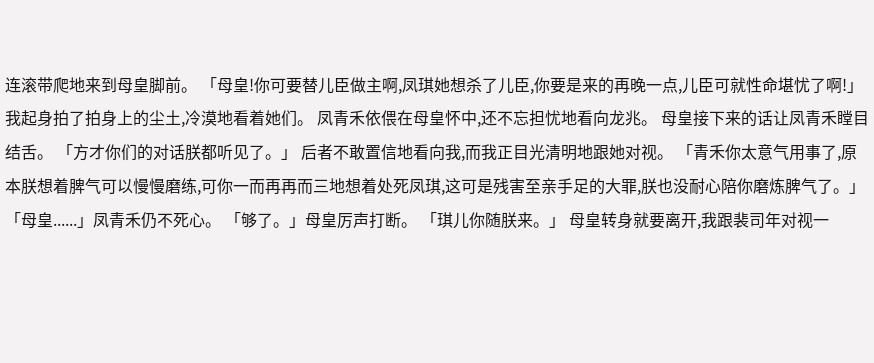连滚带爬地来到母皇脚前。 「母皇!你可要替儿臣做主啊,凤琪她想杀了儿臣,你要是来的再晚一点,儿臣可就性命堪忧了啊!」 我起身拍了拍身上的尘土,冷漠地看着她们。 凤青禾依偎在母皇怀中,还不忘担忧地看向龙兆。 母皇接下来的话让凤青禾瞠目结舌。 「方才你们的对话朕都听见了。」 后者不敢置信地看向我,而我正目光清明地跟她对视。 「青禾你太意气用事了,原本朕想着脾气可以慢慢磨练,可你一而再再而三地想着处死凤琪,这可是残害至亲手足的大罪,朕也没耐心陪你磨炼脾气了。」 「母皇......」凤青禾仍不死心。 「够了。」母皇厉声打断。 「琪儿你随朕来。」 母皇转身就要离开,我跟裴司年对视一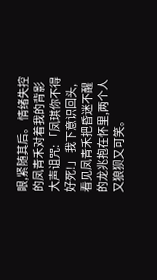眼,紧随其后。 情绪失控的凤青禾对着我的背影大声诅咒: 「凤琪你不得好死!」 我下意识回头,看见凤青禾把昏迷不醒的龙兆抱在怀里,两个人又狼狈又可笑。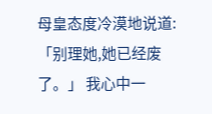母皇态度冷漠地说道: 「别理她,她已经废了。」 我心中一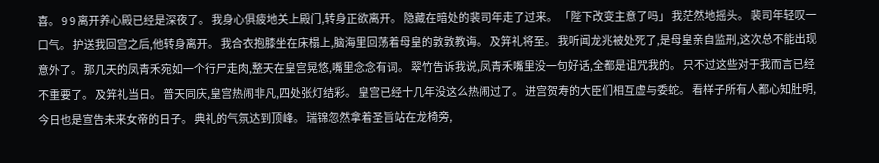喜。 9 9 离开养心殿已经是深夜了。 我身心俱疲地关上殿门,转身正欲离开。 隐藏在暗处的裴司年走了过来。 「陛下改变主意了吗」 我茫然地摇头。 裴司年轻叹一口气。 护送我回宫之后,他转身离开。 我合衣抱膝坐在床榻上,脑海里回荡着母皇的敦敦教诲。 及笄礼将至。 我听闻龙兆被处死了,是母皇亲自监刑,这次总不能出现意外了。 那几天的凤青禾宛如一个行尸走肉,整天在皇宫晃悠,嘴里念念有词。 翠竹告诉我说,凤青禾嘴里没一句好话,全都是诅咒我的。 只不过这些对于我而言已经不重要了。 及笄礼当日。 普天同庆,皇宫热闹非凡,四处张灯结彩。 皇宫已经十几年没这么热闹过了。 进宫贺寿的大臣们相互虚与委蛇。 看样子所有人都心知肚明,今日也是宣告未来女帝的日子。 典礼的气氛达到顶峰。 瑞锦忽然拿着圣旨站在龙椅旁,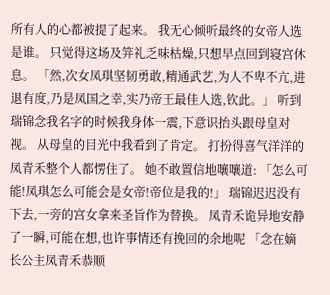所有人的心都被提了起来。 我无心倾听最终的女帝人选是谁。 只觉得这场及笄礼乏味枯燥,只想早点回到寝宫休息。 「然,次女凤琪坚韧勇敢,精通武艺,为人不卑不亢,进退有度,乃是凤国之幸,实乃帝王最佳人选,钦此。」 听到瑞锦念我名字的时候我身体一震,下意识抬头跟母皇对视。 从母皇的目光中我看到了肯定。 打扮得喜气洋洋的凤青禾整个人都愣住了。 她不敢置信地嚷嚷道: 「怎么可能!凤琪怎么可能会是女帝!帝位是我的!」 瑞锦迟迟没有下去,一旁的宫女拿来圣旨作为替换。 凤青禾诡异地安静了一瞬,可能在想,也许事情还有挽回的余地呢 「念在嫡长公主凤青禾恭顺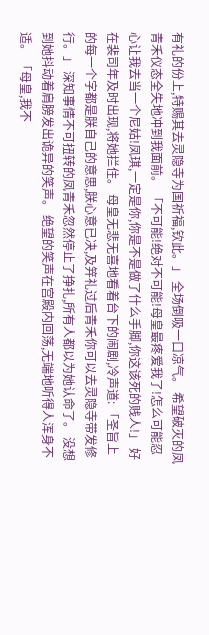有礼的份上,特赐其去灵隐寺为国祈福,钦此。」 全场倒吸一口凉气。 希望破灭的凤青禾仪态全失地冲到我面前。 「不可能!绝对不可能!母皇最疼爱我了!怎么可能忍心让我去当一个尼姑!凤琪,一定是你,你是不是做了什么手脚,你这该死的贱人!」 好在裴司年及时出现,将她拦住。 母皇无悲无喜地看着台下的闹剧,冷声道: 「圣旨上的每一个字都是朕自己的意思,朕心意已决,及笄礼过后青禾你可以去灵隐寺带发修行。」 深知事情不可扭转的凤青禾忽然停止了挣扎,所有人都以为她认命了。 没想到她抖动着肩膀发出诡异的笑声。 绝望的笑声在宫殿内回荡,无端地听得人浑身不适。 「母皇,我不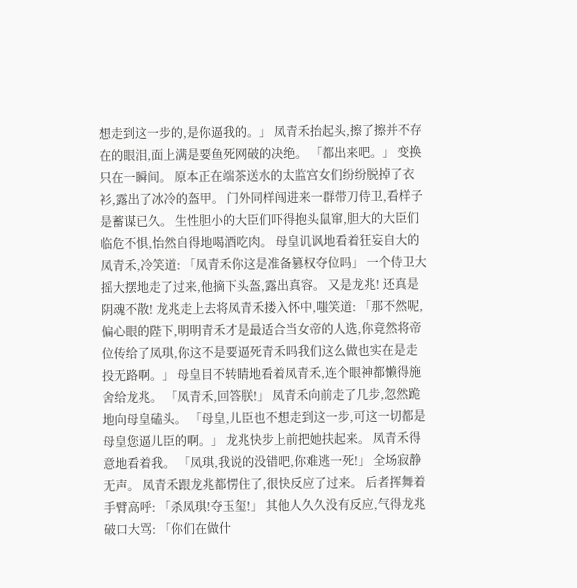想走到这一步的,是你逼我的。」 凤青禾抬起头,擦了擦并不存在的眼泪,面上满是要鱼死网破的决绝。 「都出来吧。」 变换只在一瞬间。 原本正在端茶送水的太监宫女们纷纷脱掉了衣衫,露出了冰冷的盔甲。 门外同样闯进来一群带刀侍卫,看样子是蓄谋已久。 生性胆小的大臣们吓得抱头鼠窜,胆大的大臣们临危不惧,怡然自得地喝酒吃肉。 母皇讥讽地看着狂妄自大的凤青禾,冷笑道: 「凤青禾你这是准备篡权夺位吗」 一个侍卫大摇大摆地走了过来,他摘下头盔,露出真容。 又是龙兆! 还真是阴魂不散! 龙兆走上去将凤青禾搂入怀中,嗤笑道: 「那不然呢,偏心眼的陛下,明明青禾才是最适合当女帝的人选,你竟然将帝位传给了凤琪,你这不是要逼死青禾吗我们这么做也实在是走投无路啊。」 母皇目不转睛地看着凤青禾,连个眼神都懒得施舍给龙兆。 「凤青禾,回答朕!」 凤青禾向前走了几步,忽然跪地向母皇磕头。 「母皇,儿臣也不想走到这一步,可这一切都是母皇您逼儿臣的啊。」 龙兆快步上前把她扶起来。 凤青禾得意地看着我。 「凤琪,我说的没错吧,你难逃一死!」 全场寂静无声。 凤青禾跟龙兆都愣住了,很快反应了过来。 后者挥舞着手臂高呼: 「杀凤琪!夺玉玺!」 其他人久久没有反应,气得龙兆破口大骂: 「你们在做什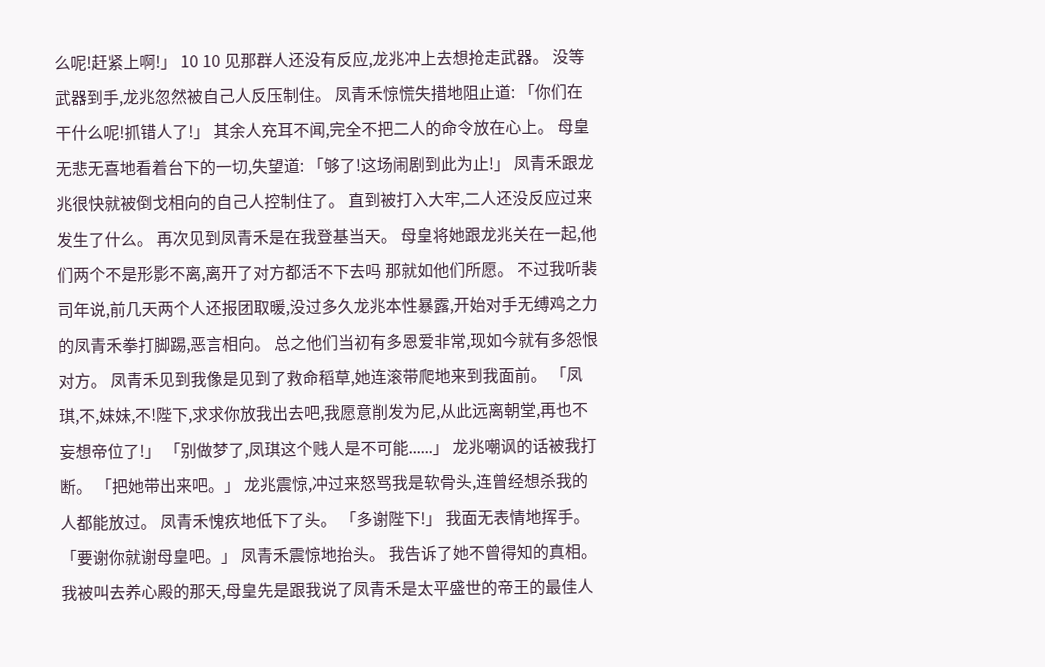么呢!赶紧上啊!」 10 10 见那群人还没有反应,龙兆冲上去想抢走武器。 没等武器到手,龙兆忽然被自己人反压制住。 凤青禾惊慌失措地阻止道: 「你们在干什么呢!抓错人了!」 其余人充耳不闻,完全不把二人的命令放在心上。 母皇无悲无喜地看着台下的一切,失望道: 「够了!这场闹剧到此为止!」 凤青禾跟龙兆很快就被倒戈相向的自己人控制住了。 直到被打入大牢,二人还没反应过来发生了什么。 再次见到凤青禾是在我登基当天。 母皇将她跟龙兆关在一起,他们两个不是形影不离,离开了对方都活不下去吗 那就如他们所愿。 不过我听裴司年说,前几天两个人还报团取暖,没过多久龙兆本性暴露,开始对手无缚鸡之力的凤青禾拳打脚踢,恶言相向。 总之他们当初有多恩爱非常,现如今就有多怨恨对方。 凤青禾见到我像是见到了救命稻草,她连滚带爬地来到我面前。 「凤琪,不,妹妹,不!陛下,求求你放我出去吧,我愿意削发为尼,从此远离朝堂,再也不妄想帝位了!」 「别做梦了,凤琪这个贱人是不可能......」 龙兆嘲讽的话被我打断。 「把她带出来吧。」 龙兆震惊,冲过来怒骂我是软骨头,连曾经想杀我的人都能放过。 凤青禾愧疚地低下了头。 「多谢陛下!」 我面无表情地挥手。 「要谢你就谢母皇吧。」 凤青禾震惊地抬头。 我告诉了她不曾得知的真相。 我被叫去养心殿的那天,母皇先是跟我说了凤青禾是太平盛世的帝王的最佳人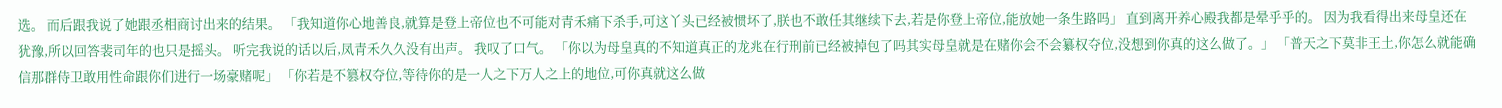选。 而后跟我说了她跟丞相商讨出来的结果。 「我知道你心地善良,就算是登上帝位也不可能对青禾痛下杀手,可这丫头已经被惯坏了,朕也不敢任其继续下去,若是你登上帝位,能放她一条生路吗」 直到离开养心殿我都是晕乎乎的。 因为我看得出来母皇还在犹豫,所以回答裴司年的也只是摇头。 听完我说的话以后,凤青禾久久没有出声。 我叹了口气。 「你以为母皇真的不知道真正的龙兆在行刑前已经被掉包了吗其实母皇就是在赌你会不会纂权夺位,没想到你真的这么做了。」 「普天之下莫非王土,你怎么就能确信那群侍卫敢用性命跟你们进行一场豪赌呢」 「你若是不篡权夺位,等待你的是一人之下万人之上的地位,可你真就这么做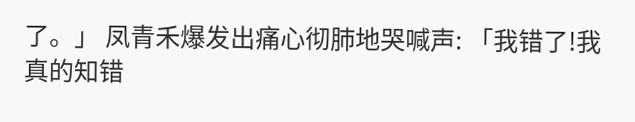了。」 凤青禾爆发出痛心彻肺地哭喊声: 「我错了!我真的知错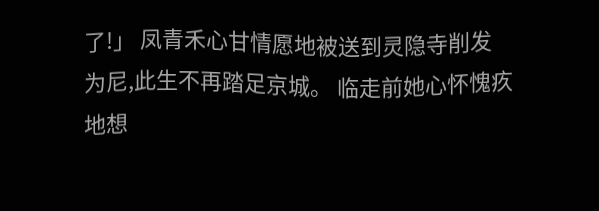了!」 凤青禾心甘情愿地被送到灵隐寺削发为尼,此生不再踏足京城。 临走前她心怀愧疚地想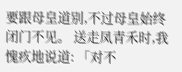要跟母皇道别,不过母皇始终闭门不见。 送走凤青禾时,我愧疚地说道: 「对不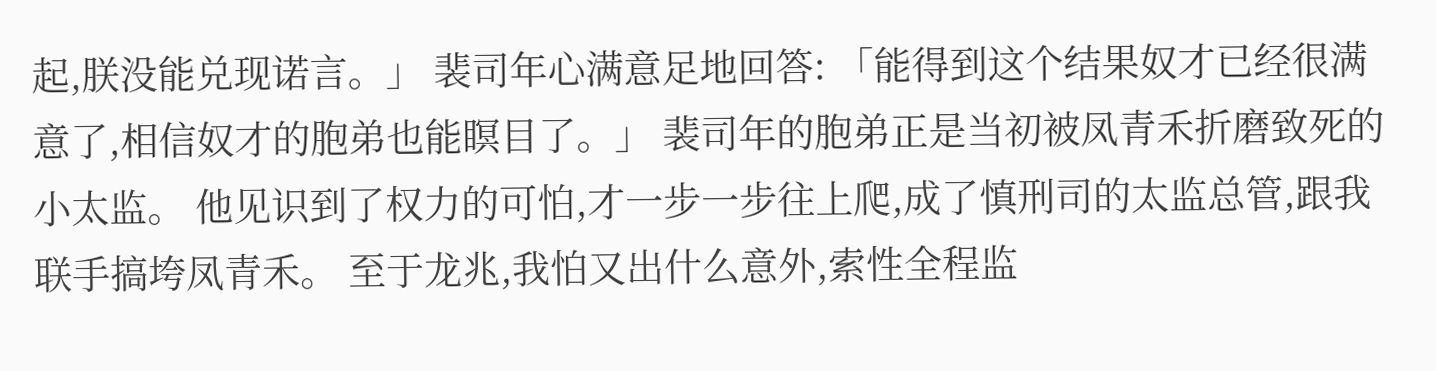起,朕没能兑现诺言。」 裴司年心满意足地回答: 「能得到这个结果奴才已经很满意了,相信奴才的胞弟也能瞑目了。」 裴司年的胞弟正是当初被凤青禾折磨致死的小太监。 他见识到了权力的可怕,才一步一步往上爬,成了慎刑司的太监总管,跟我联手搞垮凤青禾。 至于龙兆,我怕又出什么意外,索性全程监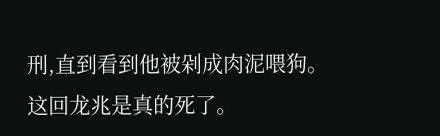刑,直到看到他被剁成肉泥喂狗。 这回龙兆是真的死了。